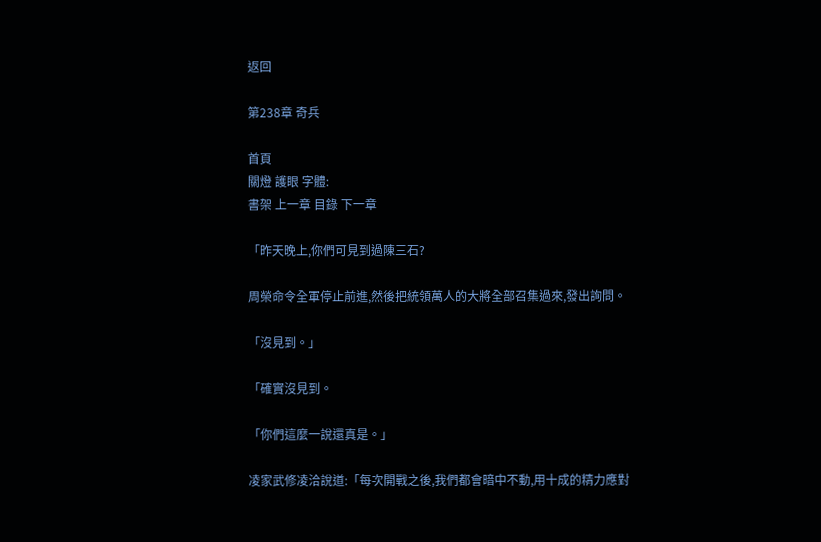返回

第238章 奇兵

首頁
關燈 護眼 字體:
書架 上一章 目錄 下一章

「昨天晚上,你們可見到過陳三石?

周榮命令全軍停止前進,然後把統領萬人的大將全部召集過來,發出詢問。

「沒見到。」

「確實沒見到。

「你們這麼一說還真是。」

凌家武修凌洽說道:「每次開戰之後,我們都會暗中不動,用十成的精力應對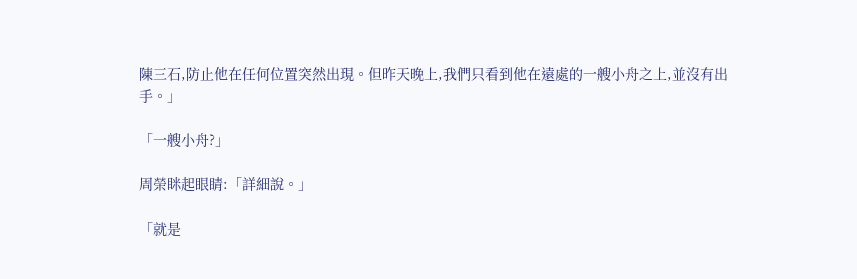陳三石,防止他在任何位置突然出現。但昨天晚上,我們只看到他在遠處的一艘小舟之上,並沒有出手。」

「一艘小舟?」

周榮眯起眼睛:「詳細說。」

「就是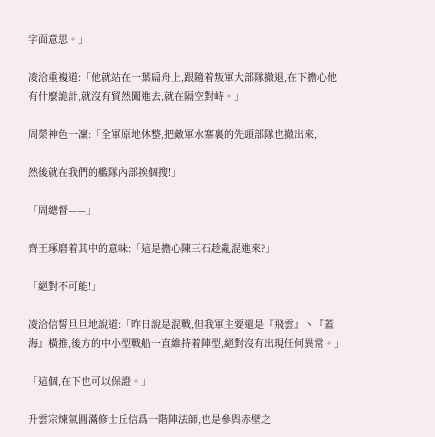字面意思。」

凌洽重複道:「他就站在一葉扁舟上,跟隨着叛軍大部隊撤退,在下擔心他有什麼詭計,就沒有貿然闖進去,就在隔空對峙。」

周榮神色一凜:「全軍原地休整,把敵軍水寨裏的先頭部隊也撤出來,

然後就在我們的艦隊內部挨個搜!」

「周總督——」

齊王琢磨着其中的意味:「這是擔心陳三石趁亂混進來?」

「絕對不可能!」

凌洽信誓旦旦地說道:「昨日說是混戰,但我軍主要還是『飛雲』丶『蓋海』橫推,後方的中小型戰船一直維持着陣型,絕對沒有出現任何異常。」

「這個,在下也可以保證。」

升雲宗煉氣圓滿修士丘信爲一階陣法師,也是參與赤壁之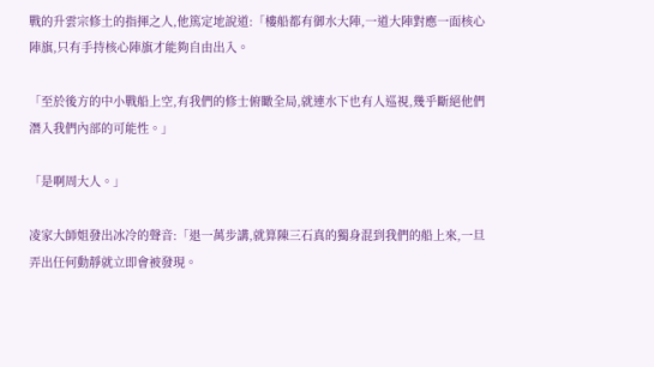戰的升雲宗修土的指揮之人,他篤定地說道:「樓船都有御水大陣,一道大陣對應一面核心陣旗,只有手持核心陣旗才能夠自由出入。

「至於後方的中小戰船上空,有我們的修士俯瞰全局,就連水下也有人巡視,幾乎斷絕他們潛入我們內部的可能性。」

「是啊周大人。」

凌家大師姐發出冰冷的聲音:「退一萬步講,就算陳三石真的獨身混到我們的船上來,一旦弄出任何動靜就立即會被發現。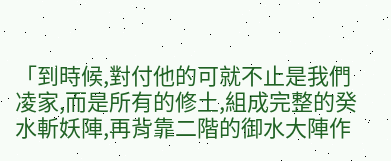「到時候,對付他的可就不止是我們凌家,而是所有的修土,組成完整的癸水斬妖陣,再背靠二階的御水大陣作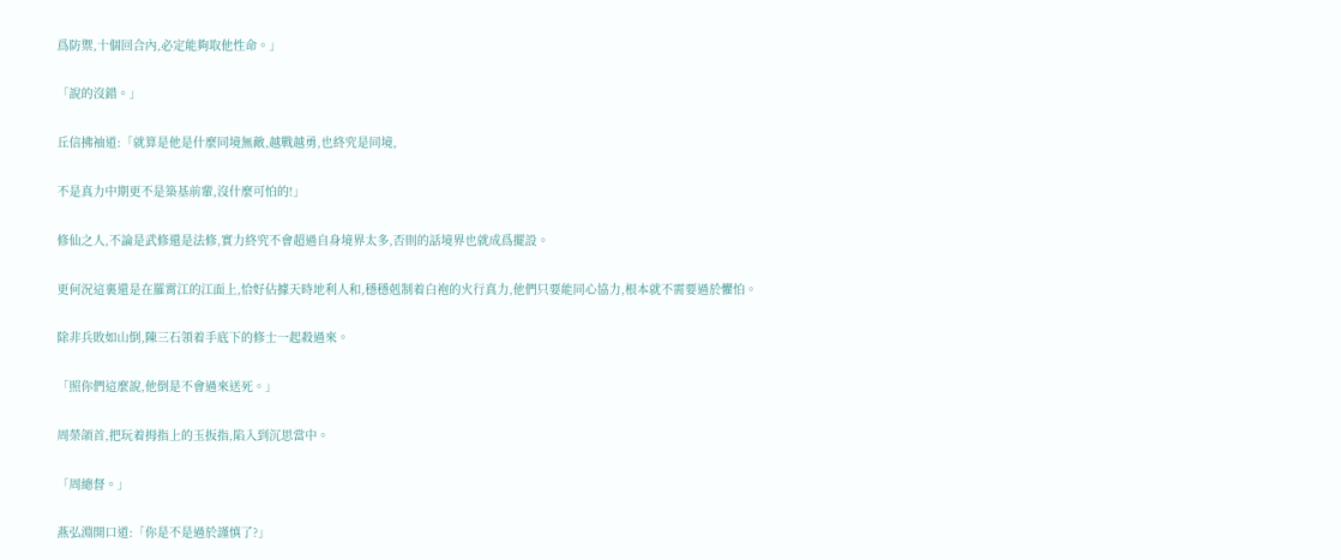爲防禦,十個回合內,必定能夠取他性命。」

「說的沒錯。」

丘信拂袖道:「就算是他是什麼同境無敵,越戰越勇,也終究是同境,

不是真力中期更不是築基前輩,沒什麼可怕的!」

修仙之人,不論是武修還是法修,實力終究不會超過自身境界太多,否則的話境界也就成爲擺設。

更何況這裏還是在羅霄江的江面上,恰好佔據天時地利人和,穩穩剋制着白袍的火行真力,他們只要能同心協力,根本就不需要過於懼怕。

除非兵敗如山倒,陳三石領着手底下的修士一起殺過來。

「照你們這麼說,他倒是不會過來送死。」

周榮頜首,把玩着拇指上的玉扳指,陷入到沉思當中。

「周總督。」

燕弘淵開口道:「你是不是過於謹慎了?」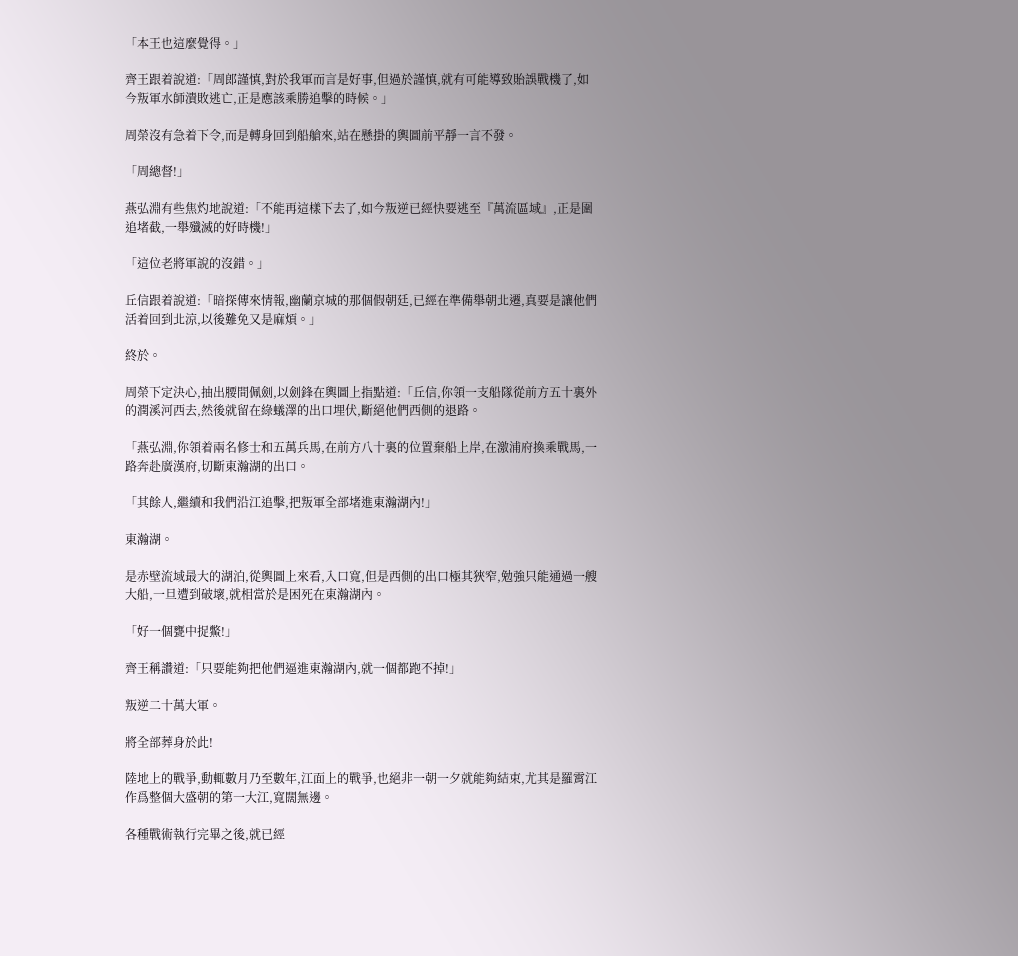「本王也這麼覺得。」

齊王跟着說道:「周郎謹慎,對於我軍而言是好事,但過於謹慎,就有可能導致貽誤戰機了,如今叛軍水師潰敗逃亡,正是應該乘勝追擊的時候。」

周榮沒有急着下令,而是轉身回到船艙來,站在懸掛的輿圖前平靜一言不發。

「周總督!」

燕弘淵有些焦灼地說道:「不能再這樣下去了,如今叛逆已經快要逃至『萬流區域』,正是圍追堵截,一舉殲滅的好時機!」

「這位老將軍說的沒錯。」

丘信跟着說道:「暗探傳來情報,幽蘭京城的那個假朝廷,已經在準備舉朝北遷,真要是讓他們活着回到北涼,以後難免又是麻煩。」

終於。

周榮下定決心,抽出腰間佩劍,以劍鋒在輿圖上指點道:「丘信,你領一支船隊從前方五十裏外的潤溪河西去,然後就留在綠蟻澤的出口埋伏,斷絕他們西側的退路。

「燕弘淵,你領着兩名修士和五萬兵馬,在前方八十裏的位置棄船上岸,在激浦府換乘戰馬,一路奔赴廣漢府,切斷東瀚湖的出口。

「其餘人,繼續和我們沿江追擊,把叛軍全部堵進東瀚湖內!」

東瀚湖。

是赤壁流域最大的湖泊,從輿圖上來看,入口寬,但是西側的出口極其狹窄,勉強只能通過一艘大船,一旦遭到破壞,就相當於是困死在東瀚湖內。

「好一個甕中捉鱉!」

齊王稱讚道:「只要能夠把他們逼進東瀚湖內,就一個都跑不掉!」

叛逆二十萬大軍。

將全部葬身於此!

陸地上的戰爭,動輒數月乃至數年,江面上的戰爭,也絕非一朝一夕就能夠結束,尤其是羅霄江作爲整個大盛朝的第一大江,寬闊無邊。

各種戰術執行完畢之後,就已經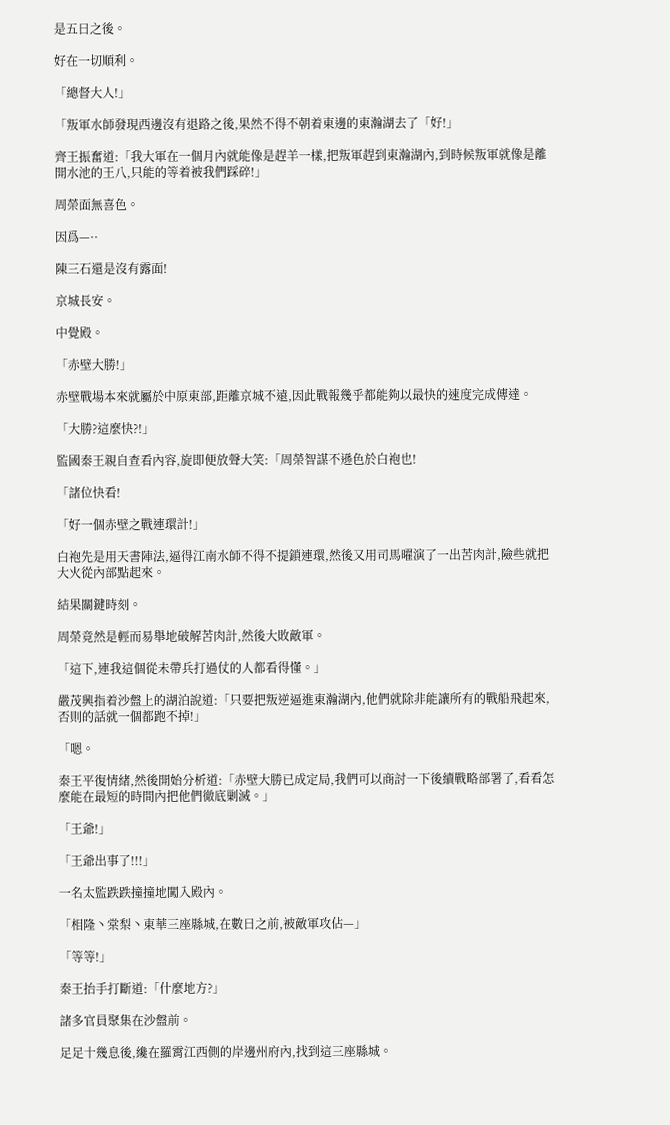是五日之後。

好在一切順利。

「總督大人!」

「叛軍水師發現西邊沒有退路之後,果然不得不朝着東邊的東瀚湖去了「好!」

齊王振奮道:「我大軍在一個月內就能像是趕羊一樣,把叛軍趕到東瀚湖內,到時候叛軍就像是離開水池的王八,只能的等着被我們踩碎!」

周榮面無喜色。

因爲—··

陳三石還是沒有露面!

京城長安。

中覺殿。

「赤壁大勝!」

赤壁戰場本來就屬於中原東部,距離京城不遠,因此戰報幾乎都能夠以最快的速度完成傳達。

「大勝?這麼快?!」

監國秦王親自查看內容,旋即便放聲大笑:「周榮智謀不遜色於白袍也!

「諸位快看!

「好一個赤壁之戰連環計!」

白袍先是用天書陣法,逼得江南水師不得不提鎖連環,然後又用司馬曜演了一出苦肉計,險些就把大火從內部點起來。

結果關鍵時刻。

周榮竟然是輕而易舉地破解苦肉計,然後大敗敵軍。

「這下,連我這個從未帶兵打過仗的人都看得懂。」

嚴茂興指着沙盤上的湖泊說道:「只要把叛逆逼進東瀚湖內,他們就除非能讓所有的戰船飛起來,否則的話就一個都跑不掉!」

「嗯。

秦王平復情緒,然後開始分析道:「赤壁大勝已成定局,我們可以商討一下後續戰略部署了,看看怎麼能在最短的時間內把他們徹底剿滅。」

「王爺!」

「王爺出事了!!!」

一名太監跌跌撞撞地闖入殿內。

「相隆丶棠梨丶東華三座縣城,在數日之前,被敵軍攻佔—」

「等等!」

秦王抬手打斷道:「什麼地方?」

諸多官員聚集在沙盤前。

足足十幾息後,纔在羅霄江西側的岸邊州府內,找到這三座縣城。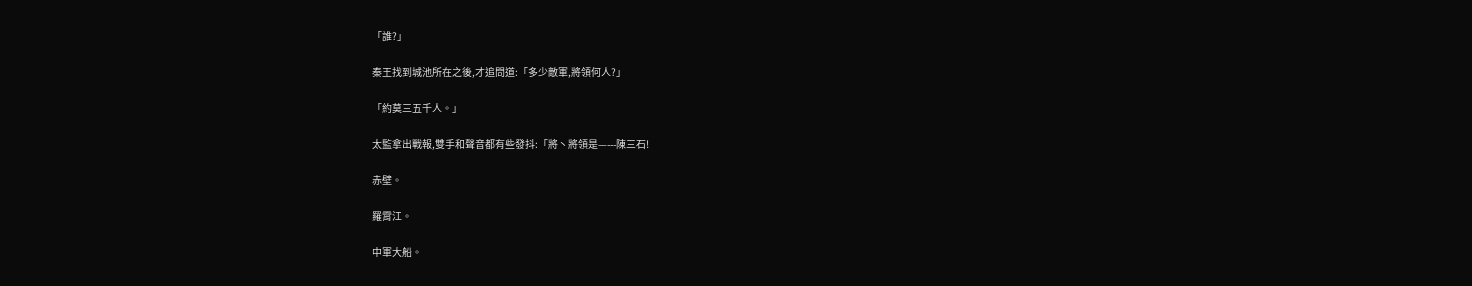「誰?」

秦王找到城池所在之後,才追問道:「多少敵軍,將領何人?」

「約莫三五千人。」

太監拿出戰報,雙手和聲音都有些發抖:「將丶將領是—---陳三石!

赤壁。

羅霄江。

中軍大船。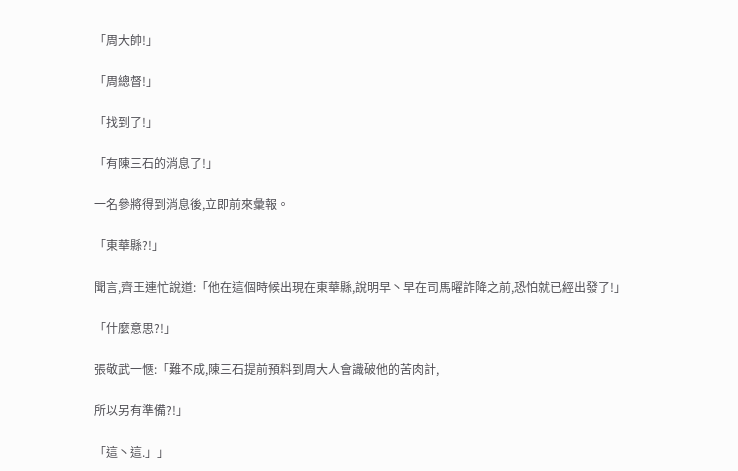「周大帥!」

「周總督!」

「找到了!」

「有陳三石的消息了!」

一名參將得到消息後,立即前來彙報。

「東華縣?!」

聞言,齊王連忙說道:「他在這個時候出現在東華縣,說明早丶早在司馬曜詐降之前,恐怕就已經出發了!」

「什麼意思?!」

張敬武一愜:「難不成,陳三石提前預料到周大人會識破他的苦肉計,

所以另有準備?!」

「這丶這.」」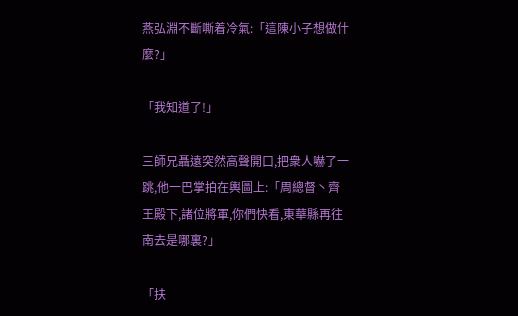燕弘淵不斷嘶着冷氣:「這陳小子想做什麼?」

「我知道了!」

三師兄聶遠突然高聲開口,把衆人嚇了一跳,他一巴掌拍在輿圖上:「周總督丶齊王殿下,諸位將軍,你們快看,東華縣再往南去是哪裏?」

「扶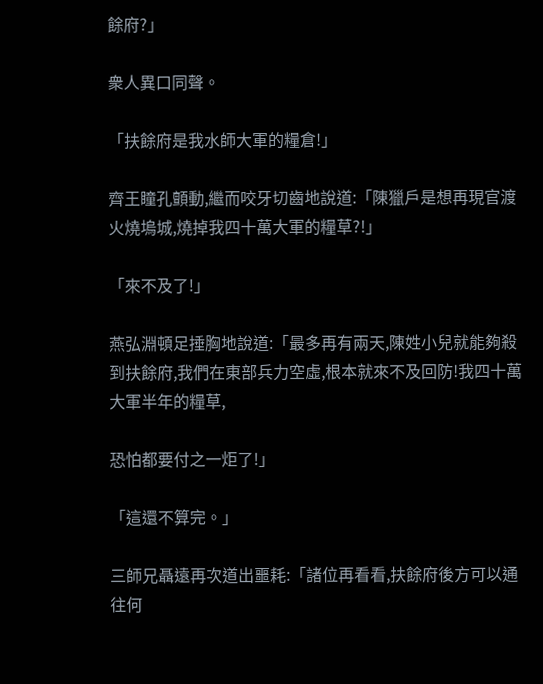餘府?」

衆人異口同聲。

「扶餘府是我水師大軍的糧倉!」

齊王瞳孔顫動,繼而咬牙切齒地說道:「陳獵戶是想再現官渡火燒塢城,燒掉我四十萬大軍的糧草?!」

「來不及了!」

燕弘淵頓足捶胸地說道:「最多再有兩天,陳姓小兒就能夠殺到扶餘府,我們在東部兵力空虛,根本就來不及回防!我四十萬大軍半年的糧草,

恐怕都要付之一炬了!」

「這還不算完。」

三師兄聶遠再次道出噩耗:「諸位再看看,扶餘府後方可以通往何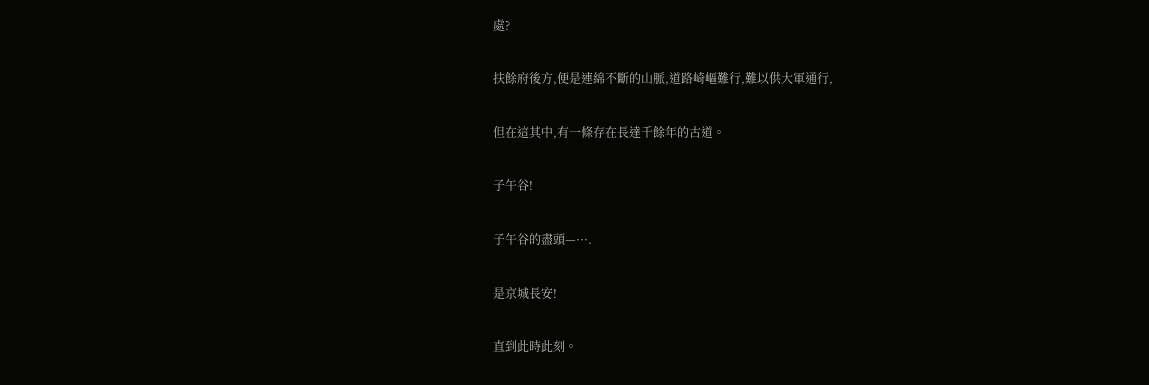處?

扶餘府後方,便是連綿不斷的山脈,道路崎嶇難行,難以供大軍通行,

但在這其中,有一條存在長達千餘年的古道。

子午谷!

子午谷的盡頭—···.

是京城長安!

直到此時此刻。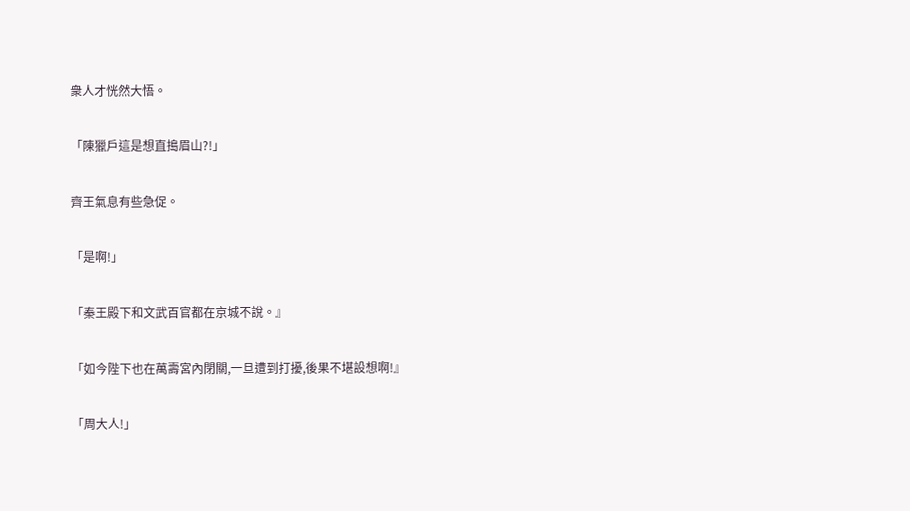衆人才恍然大悟。

「陳獵戶這是想直搗眉山?!」

齊王氣息有些急促。

「是啊!」

「秦王殿下和文武百官都在京城不說。』

「如今陛下也在萬壽宮內閉關,一旦遭到打擾,後果不堪設想啊!』

「周大人!」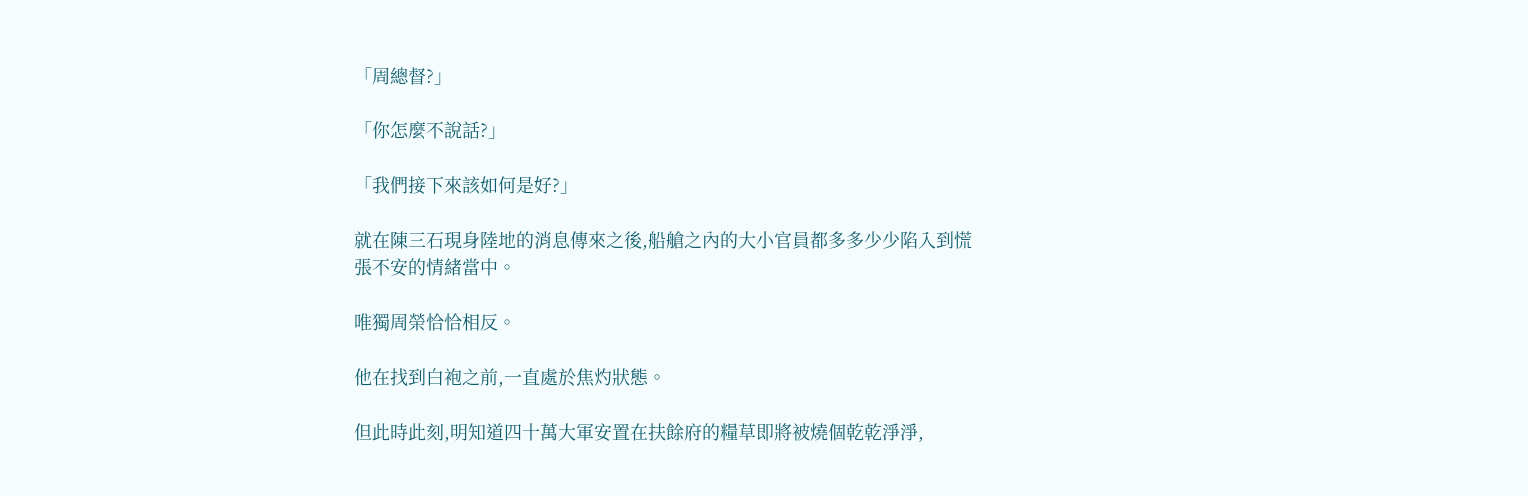「周總督?」

「你怎麼不說話?」

「我們接下來該如何是好?」

就在陳三石現身陸地的消息傳來之後,船艙之內的大小官員都多多少少陷入到慌張不安的情緒當中。

唯獨周榮恰恰相反。

他在找到白袍之前,一直處於焦灼狀態。

但此時此刻,明知道四十萬大軍安置在扶餘府的糧草即將被燒個乾乾淨淨,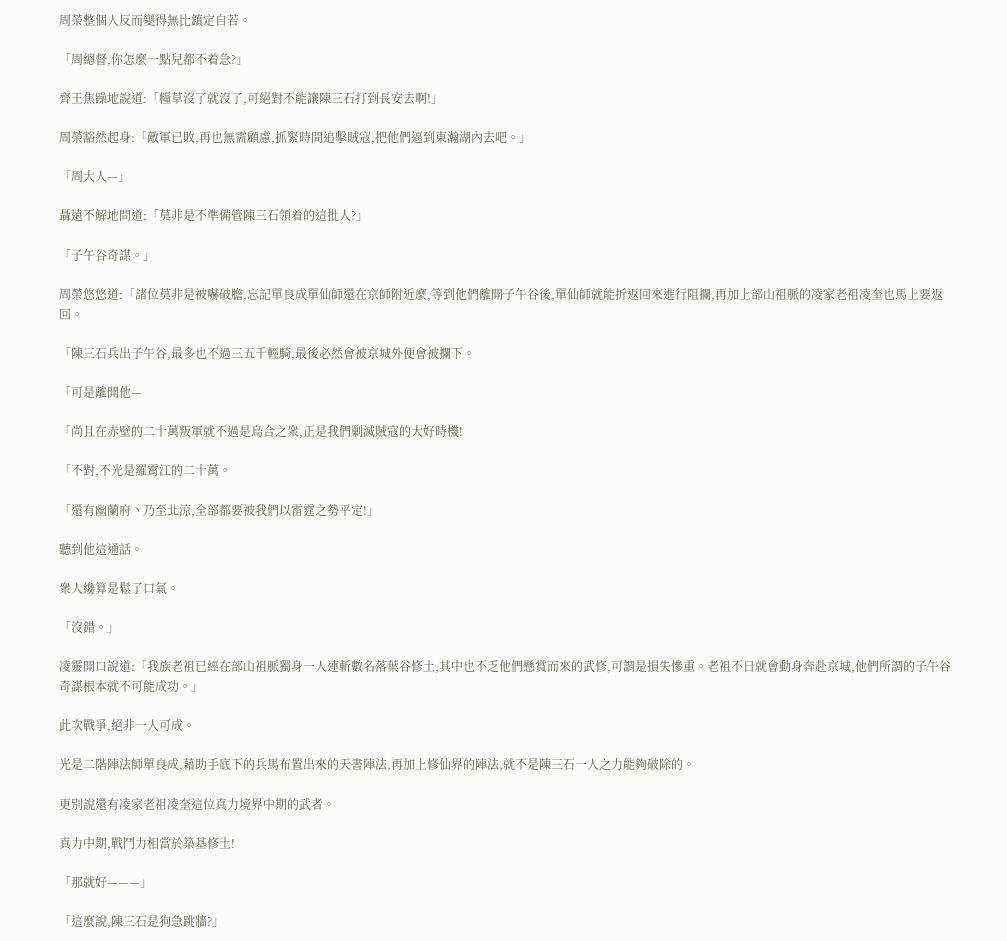周榮整個人反而變得無比鎮定自若。

「周總督,你怎麼一點兒都不着急?」

齊王焦躁地說道:「糧草沒了就沒了,可絕對不能讓陳三石打到長安去啊!」

周榮豁然起身:「敵軍已敗,再也無需顧慮,抓緊時間追擊賊寇,把他們逼到東瀚湖內去吧。」

「周大人—」

聶遠不解地問道:「莫非是不準備管陳三石領着的這批人?」

「子午谷奇謀。」

周榮悠悠道:「諸位莫非是被嚇破膽,忘記單良成單仙師還在京師附近麼,等到他們離開子午谷後,單仙師就能折返回來進行阻攔,再加上部山祖脈的凌家老祖凌奎也馬上要返回。

「陳三石兵出子午谷,最多也不過三五千輕騎,最後必然會被京城外便會被攔下。

「可是離開他—

「尚且在赤壁的二十萬叛軍就不過是烏合之衆,正是我們剿滅賊寇的大好時機!

「不對,不光是羅霄江的二十萬。

「還有幽蘭府丶乃至北涼,全部都要被我們以雷霆之勢平定!」

聽到他這通話。

衆人纔算是鬆了口氣。

「沒錯。」

凌靈開口說道:「我族老祖已經在部山祖脈獨身一人連斬數名落葉谷修土,其中也不乏他們懸賞而來的武修,可謂是損失慘重。老祖不日就會動身奔赴京城,他們所謂的子午谷奇謀根本就不可能成功。」

此次戰爭,絕非一人可成。

光是二階陣法師單良成,藉助手底下的兵馬布置出來的天書陣法,再加上修仙界的陣法,就不是陳三石一人之力能夠破除的。

更別說還有凌家老祖凌奎這位真力境界中期的武者。

真力中期,戰鬥力相當於築基修土!

「那就好———」

「這麼說,陳三石是狗急跳牆?」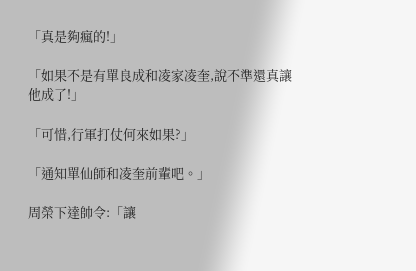「真是夠瘋的!」

「如果不是有單良成和凌家凌奎,說不準還真讓他成了!」

「可惜,行軍打仗何來如果?」

「通知單仙師和凌奎前輩吧。」

周榮下達帥令:「讓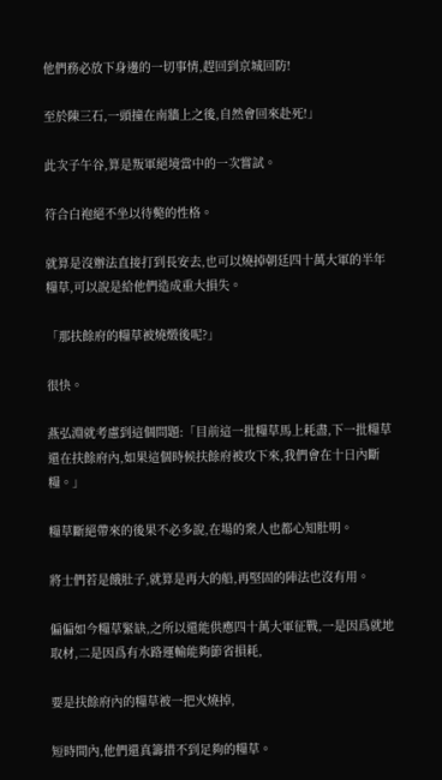他們務必放下身邊的一切事情,趕回到京城回防!

至於陳三石,一頭撞在南牆上之後,自然會回來赴死!」

此次子午谷,算是叛軍絕境當中的一次嘗試。

符合白袍絕不坐以待斃的性格。

就算是沒辦法直接打到長安去,也可以燒掉朝廷四十萬大軍的半年糧草,可以說是給他們造成重大損失。

「那扶餘府的糧草被燒燬後呢?」

很快。

燕弘淵就考慮到這個問題:「目前這一批糧草馬上耗盡,下一批糧草還在扶餘府內,如果這個時候扶餘府被攻下來,我們會在十日內斷糧。」

糧草斷絕帶來的後果不必多說,在場的衆人也都心知肚明。

將士們若是餓肚子,就算是再大的船,再堅固的陣法也沒有用。

偏偏如今糧草緊缺,之所以還能供應四十萬大軍征戰,一是因爲就地取材,二是因爲有水路運輸能夠節省損耗,

要是扶餘府內的糧草被一把火燒掉,

短時間內,他們還真籌措不到足夠的糧草。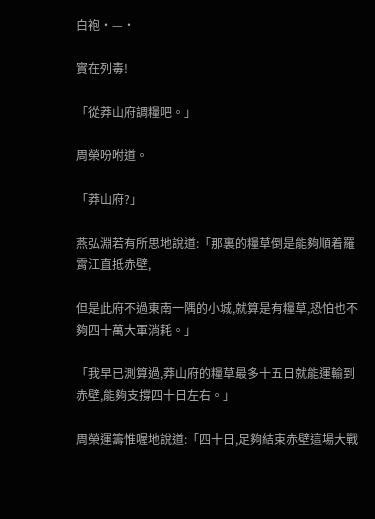白袍·—·

實在列毒!

「從莽山府調糧吧。」

周榮吩咐道。

「莽山府?」

燕弘淵若有所思地說道:「那裏的糧草倒是能夠順着羅霄江直抵赤壁,

但是此府不過東南一隅的小城,就算是有糧草,恐怕也不夠四十萬大軍消耗。」

「我早已測算過,莽山府的糧草最多十五日就能運輸到赤壁,能夠支撐四十日左右。」

周榮運籌惟喔地說道:「四十日,足夠結束赤壁這場大戰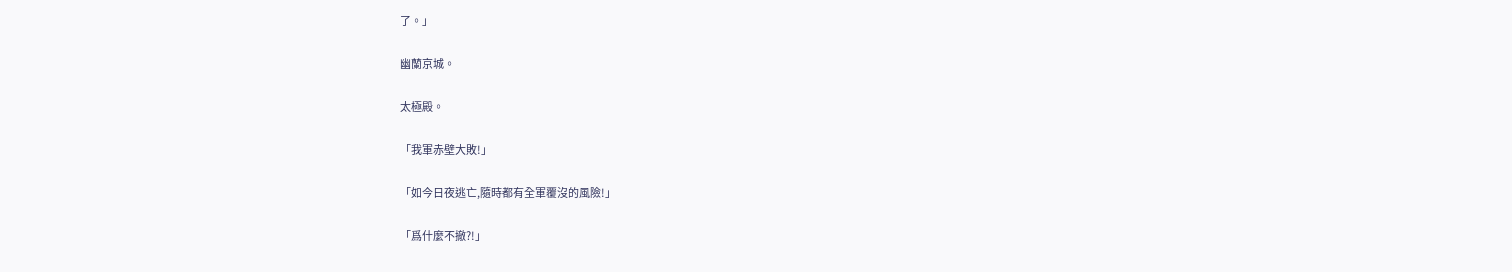了。」

幽蘭京城。

太極殿。

「我軍赤壁大敗!」

「如今日夜逃亡,隨時都有全軍覆沒的風險!」

「爲什麼不撤?!」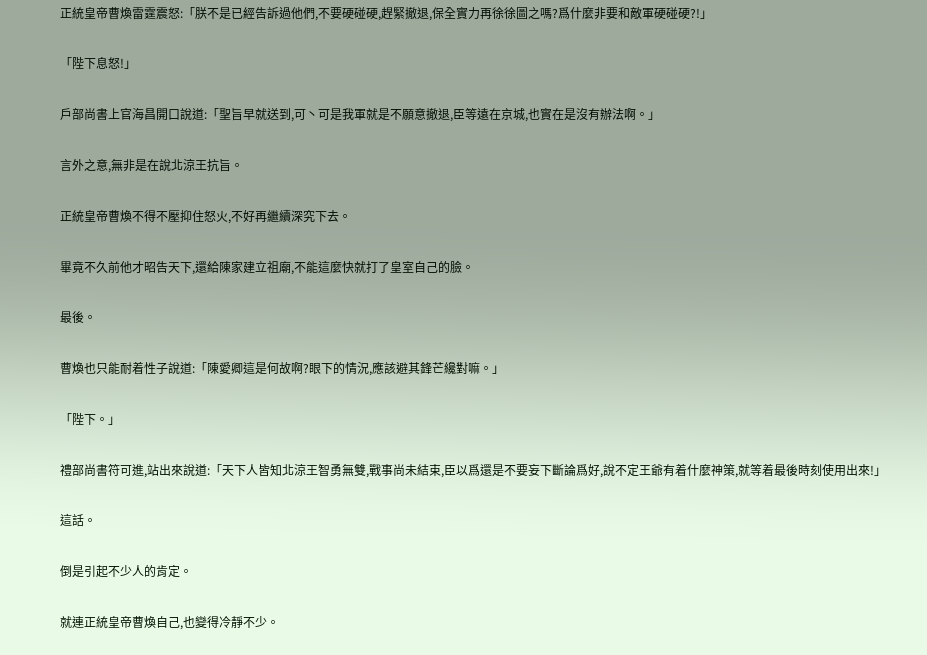正統皇帝曹煥雷霆震怒:「朕不是已經告訴過他們,不要硬碰硬,趕緊撤退,保全實力再徐徐圖之嗎?爲什麼非要和敵軍硬碰硬?!」

「陛下息怒!」

戶部尚書上官海昌開口說道:「聖旨早就送到,可丶可是我軍就是不願意撤退,臣等遠在京城,也實在是沒有辦法啊。」

言外之意,無非是在說北涼王抗旨。

正統皇帝曹煥不得不壓抑住怒火,不好再繼續深究下去。

畢竟不久前他才昭告天下,還給陳家建立祖廟,不能這麼快就打了皇室自己的臉。

最後。

曹煥也只能耐着性子說道:「陳愛卿這是何故啊?眼下的情況,應該避其鋒芒纔對嘛。」

「陛下。」

禮部尚書符可進,站出來說道:「天下人皆知北涼王智勇無雙,戰事尚未結束,臣以爲還是不要妄下斷論爲好,說不定王爺有着什麼神策,就等着最後時刻使用出來!」

這話。

倒是引起不少人的肯定。

就連正統皇帝曹煥自己,也變得冷靜不少。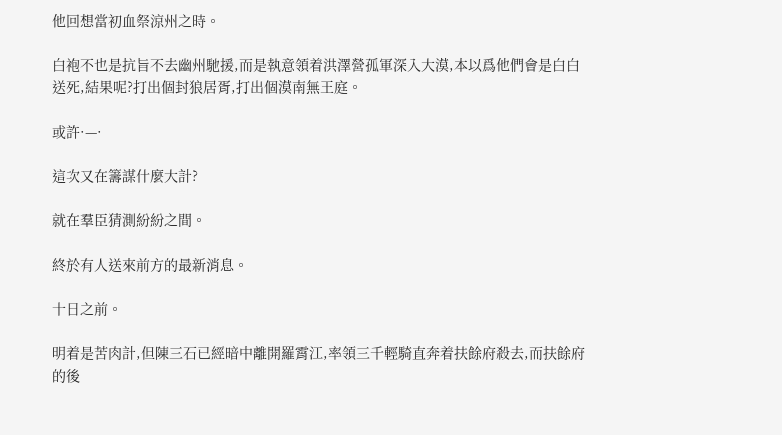他回想當初血祭涼州之時。

白袍不也是抗旨不去幽州馳援,而是執意領着洪澤營孤軍深入大漠,本以爲他們會是白白送死,結果呢?打出個封狼居胥,打出個漠南無王庭。

或許·—·

這次又在籌謀什麼大計?

就在羣臣猜測紛紛之間。

終於有人送來前方的最新消息。

十日之前。

明着是苦肉計,但陳三石已經暗中離開羅霄江,率領三千輕騎直奔着扶餘府殺去,而扶餘府的後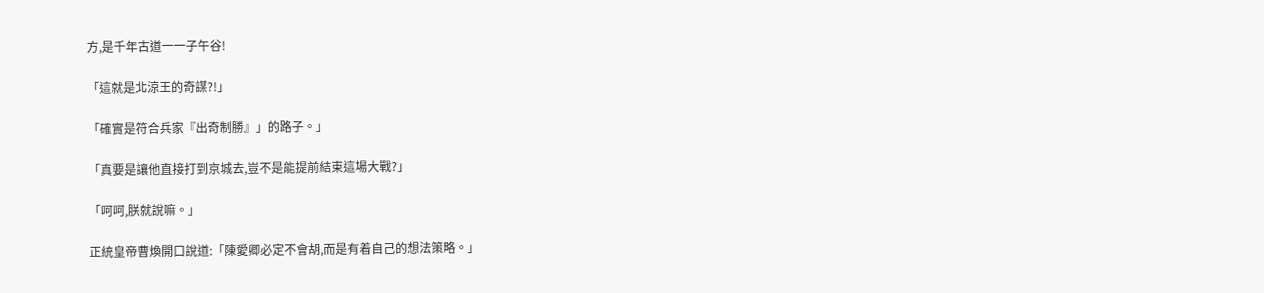方,是千年古道一一子午谷!

「這就是北涼王的奇謀?!」

「確實是符合兵家『出奇制勝』」的路子。」

「真要是讓他直接打到京城去,豈不是能提前結束這場大戰?」

「呵呵,朕就說嘛。」

正統皇帝曹煥開口說道:「陳愛卿必定不會胡,而是有着自己的想法策略。」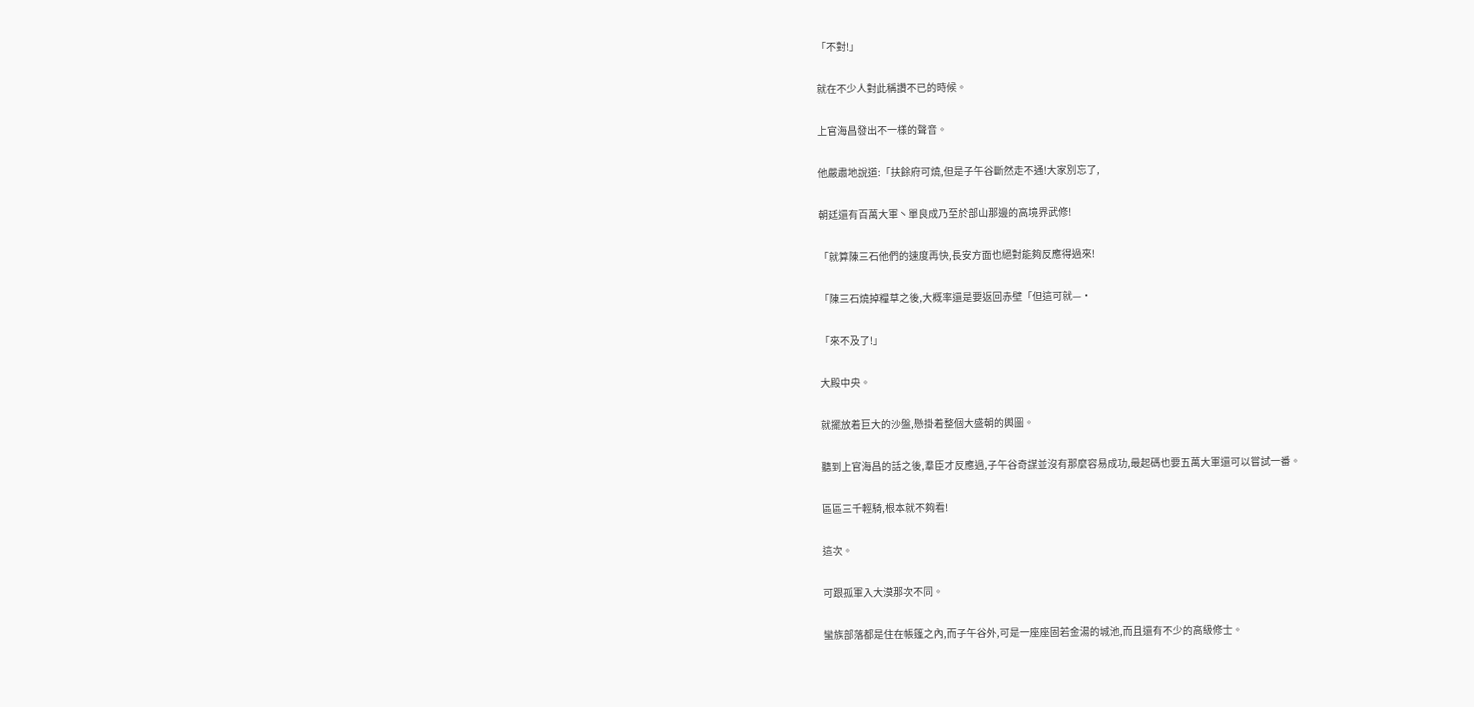「不對!」

就在不少人對此稱讚不已的時候。

上官海昌發出不一樣的聲音。

他嚴肅地說道:「扶餘府可燒,但是子午谷斷然走不通!大家別忘了,

朝廷還有百萬大軍丶單良成乃至於部山那邊的高境界武修!

「就算陳三石他們的速度再快,長安方面也絕對能夠反應得過來!

「陳三石燒掉糧草之後,大概率還是要返回赤壁「但這可就—·

「來不及了!」

大殿中央。

就擺放着巨大的沙盤,懸掛着整個大盛朝的輿圖。

聽到上官海昌的話之後,羣臣才反應過,子午谷奇謀並沒有那麼容易成功,最起碼也要五萬大軍還可以嘗試一番。

區區三千輕騎,根本就不夠看!

這次。

可跟孤軍入大漠那次不同。

蠻族部落都是住在帳篷之內,而子午谷外,可是一座座固若金湯的城池,而且還有不少的高級修士。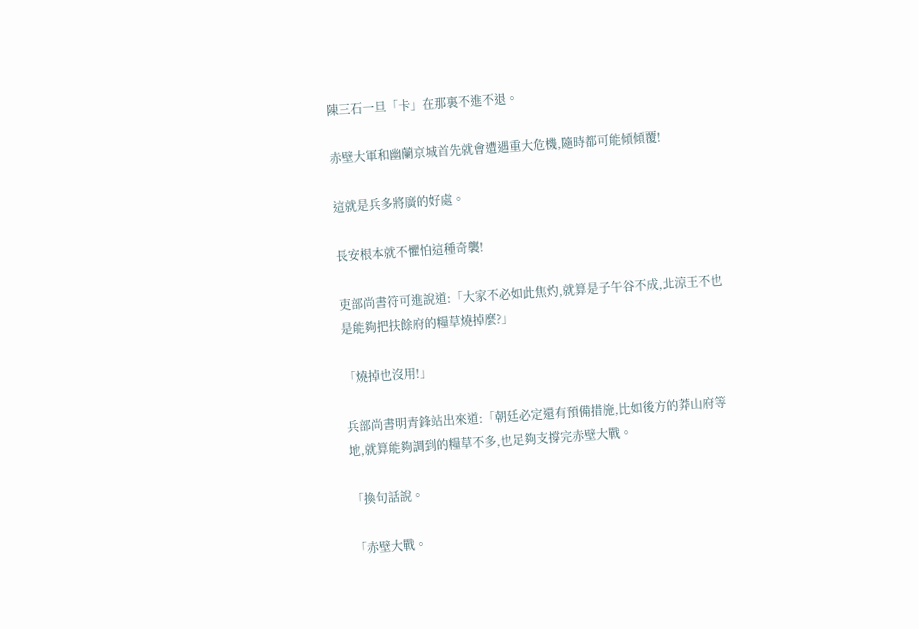陳三石一旦「卡」在那裏不進不退。

赤壁大軍和幽蘭京城首先就會遭遇重大危機,隨時都可能傾傾覆!

這就是兵多將廣的好處。

長安根本就不懼怕這種奇襲!

吏部尚書符可進說道:「大家不必如此焦灼,就算是子午谷不成,北涼王不也是能夠把扶餘府的糧草燒掉麼?」

「燒掉也沒用!」

兵部尚書明青鋒站出來道:「朝廷必定還有預備措施,比如後方的莽山府等地,就算能夠調到的糧草不多,也足夠支撐完赤壁大戰。

「換句話說。

「赤壁大戰。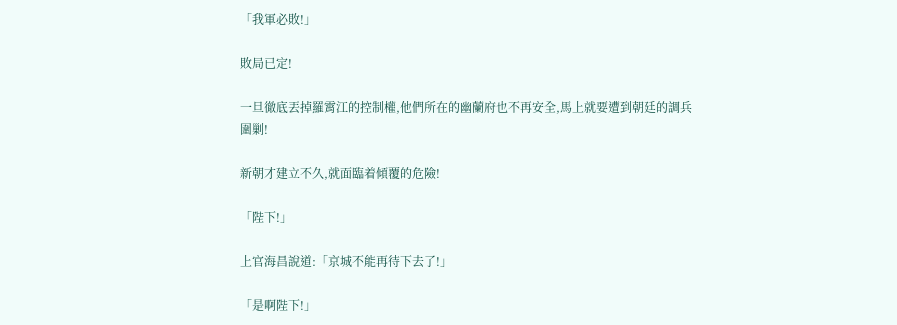「我軍必敗!」

敗局已定!

一旦徹底丟掉羅霄江的控制權,他們所在的幽蘭府也不再安全,馬上就要遭到朝廷的調兵圍剿!

新朝才建立不久,就面臨着傾覆的危險!

「陛下!」

上官海昌說道:「京城不能再待下去了!」

「是啊陛下!」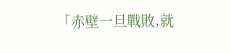「赤壁一旦戰敗,就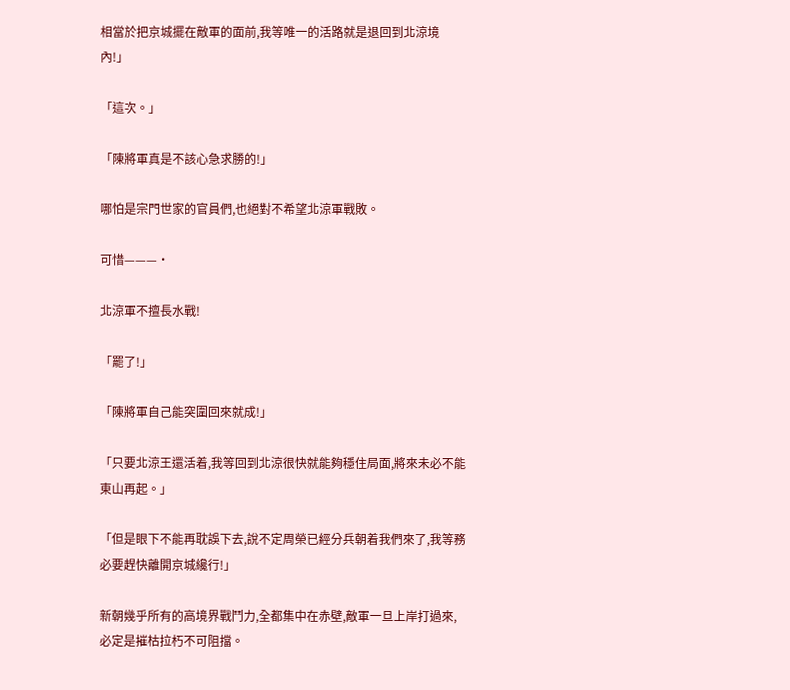相當於把京城擺在敵軍的面前,我等唯一的活路就是退回到北涼境內!」

「這次。」

「陳將軍真是不該心急求勝的!」

哪怕是宗門世家的官員們,也絕對不希望北涼軍戰敗。

可惜———·

北涼軍不擅長水戰!

「罷了!」

「陳將軍自己能突圍回來就成!」

「只要北涼王還活着,我等回到北涼很快就能夠穩住局面,將來未必不能東山再起。」

「但是眼下不能再耽誤下去,說不定周榮已經分兵朝着我們來了,我等務必要趕快離開京城纔行!」

新朝幾乎所有的高境界戰鬥力,全都集中在赤壁,敵軍一旦上岸打過來,必定是摧枯拉朽不可阻擋。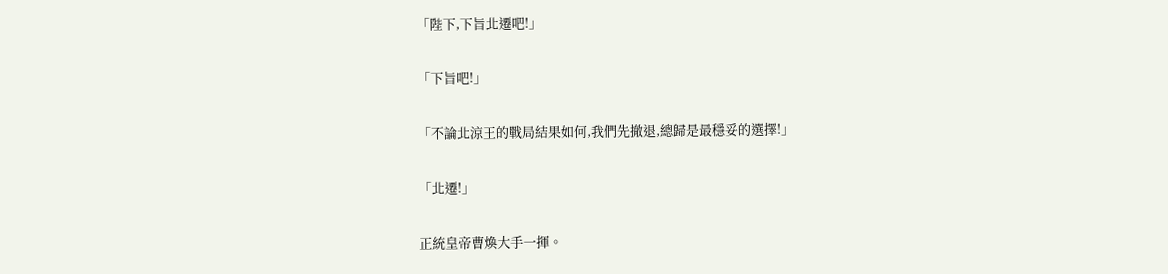「陛下,下旨北遷吧!」

「下旨吧!」

「不論北涼王的戰局結果如何,我們先撤退,總歸是最穩妥的選擇!」

「北遷!」

正統皇帝曹煥大手一揮。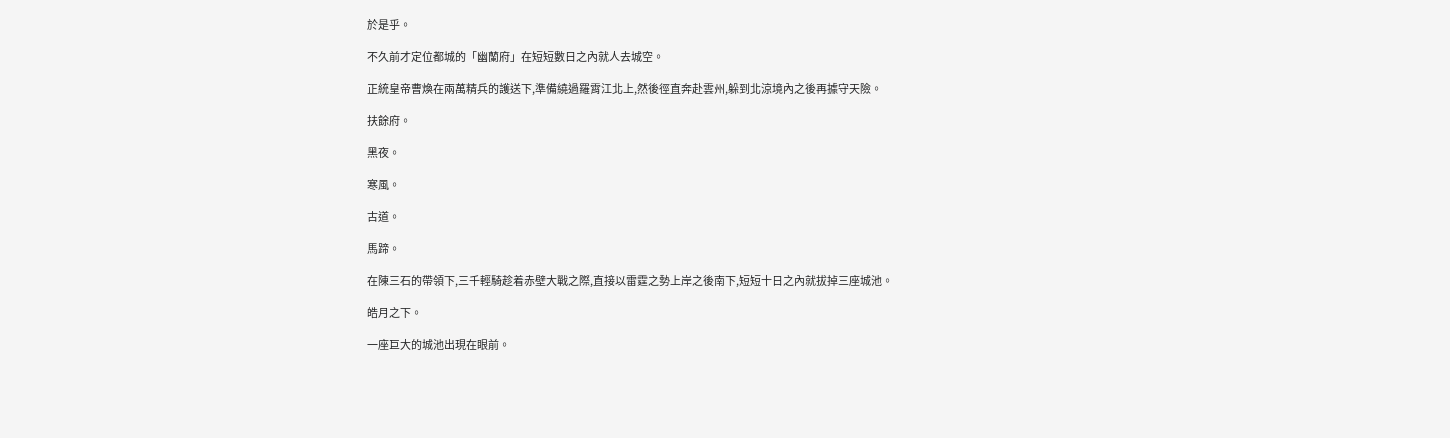於是乎。

不久前才定位都城的「幽蘭府」在短短數日之內就人去城空。

正統皇帝曹煥在兩萬精兵的護送下,準備繞過羅霄江北上,然後徑直奔赴雲州,躲到北涼境內之後再據守天險。

扶餘府。

黑夜。

寒風。

古道。

馬蹄。

在陳三石的帶領下,三千輕騎趁着赤壁大戰之際,直接以雷霆之勢上岸之後南下,短短十日之內就拔掉三座城池。

皓月之下。

一座巨大的城池出現在眼前。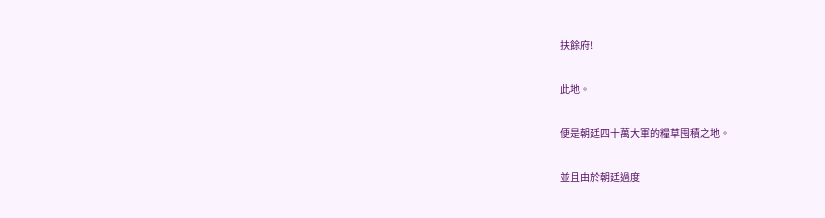扶餘府!

此地。

便是朝廷四十萬大軍的糧草囤積之地。

並且由於朝廷過度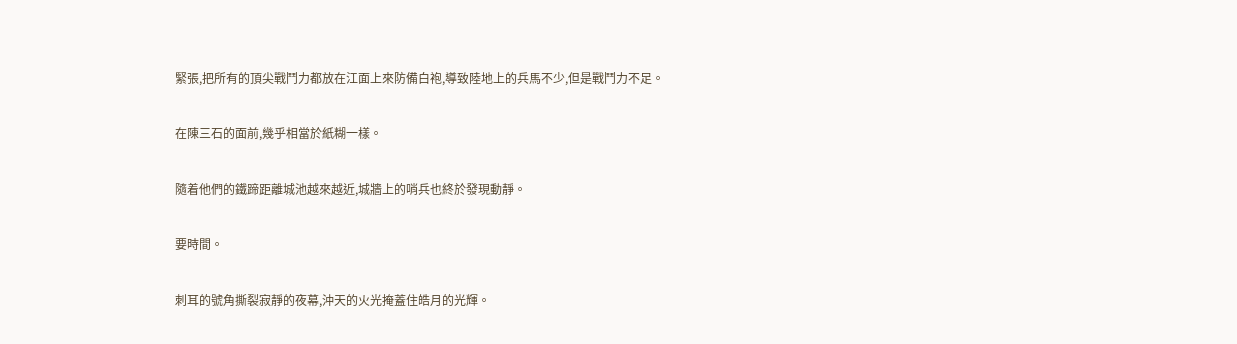緊張,把所有的頂尖戰鬥力都放在江面上來防備白袍,導致陸地上的兵馬不少,但是戰鬥力不足。

在陳三石的面前,幾乎相當於紙糊一樣。

隨着他們的鐵蹄距離城池越來越近,城牆上的哨兵也終於發現動靜。

要時間。

刺耳的號角撕裂寂靜的夜幕,沖天的火光掩蓋住皓月的光輝。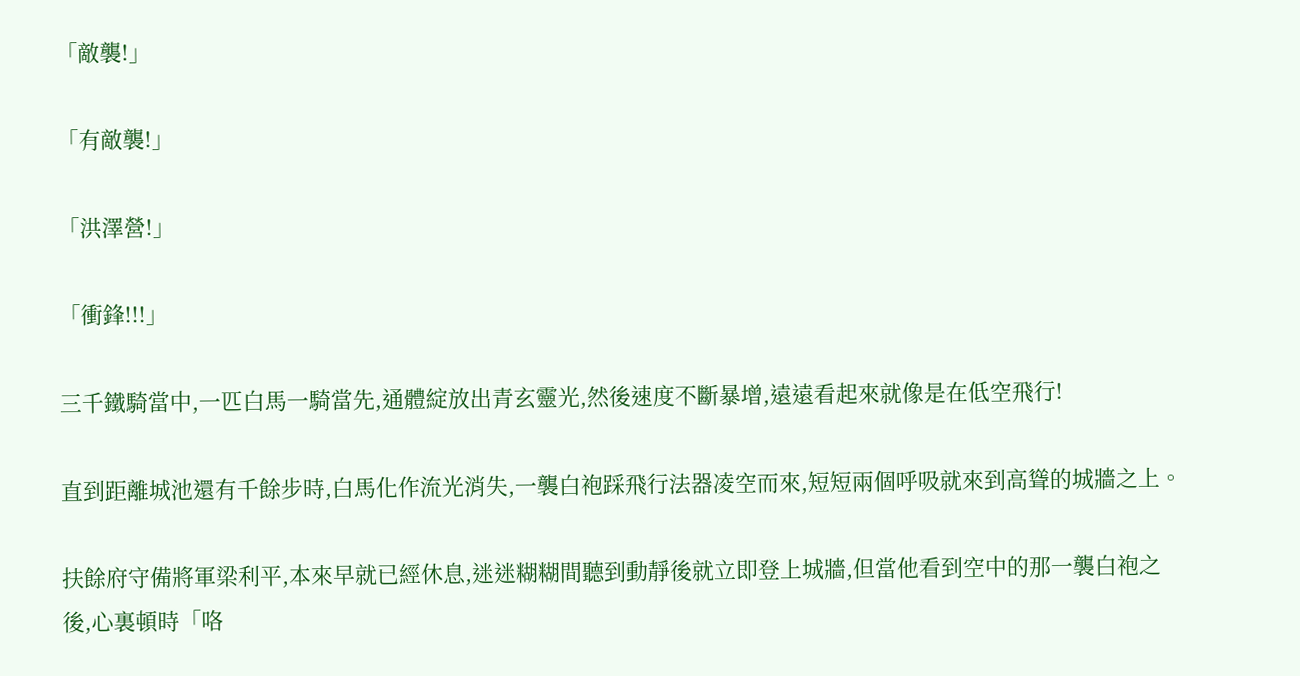「敵襲!」

「有敵襲!」

「洪澤營!」

「衝鋒!!!」

三千鐵騎當中,一匹白馬一騎當先,通體綻放出青玄靈光,然後速度不斷暴增,遠遠看起來就像是在低空飛行!

直到距離城池還有千餘步時,白馬化作流光消失,一襲白袍踩飛行法器凌空而來,短短兩個呼吸就來到高聳的城牆之上。

扶餘府守備將軍梁利平,本來早就已經休息,迷迷糊糊間聽到動靜後就立即登上城牆,但當他看到空中的那一襲白袍之後,心裏頓時「咯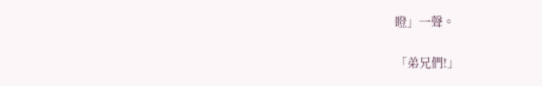瞪」一聲。

「弟兄們!」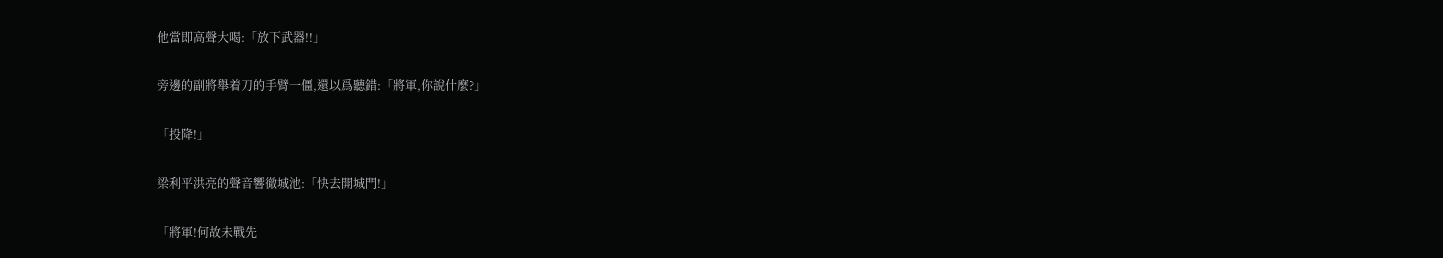他當即高聲大喝:「放下武器!!」

旁邊的副將舉着刀的手臂一僵,還以爲聽錯:「將軍,你說什麼?」

「投降!」

梁利平洪亮的聲音響徹城池:「快去開城門!」

「將軍!何故未戰先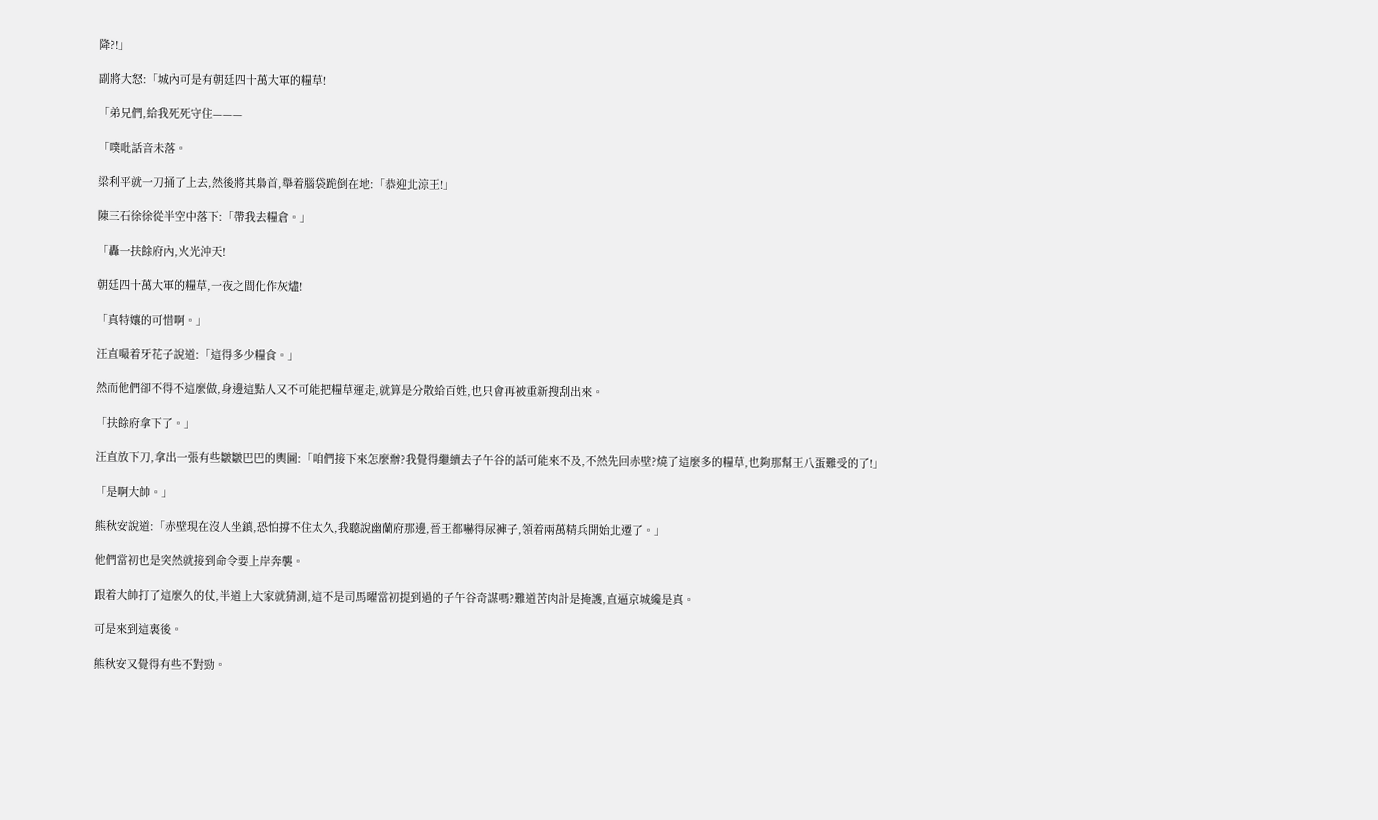降?!」

副將大怒:「城內可是有朝廷四十萬大軍的糧草!

「弟兄們,給我死死守住———

「噗吡話音未落。

梁利平就一刀捅了上去,然後將其梟首,舉着腦袋跪倒在地:「恭迎北涼王!」

陳三石徐徐從半空中落下:「帶我去糧倉。」

「轟一扶餘府內,火光沖天!

朝廷四十萬大軍的糧草,一夜之間化作灰燼!

「真特孃的可惜啊。」

汪直嘬着牙花子說道:「這得多少糧食。」

然而他們卻不得不這麼做,身邊這點人又不可能把糧草運走,就算是分散給百姓,也只會再被重新搜刮出來。

「扶餘府拿下了。」

汪直放下刀,拿出一張有些皺皺巴巴的輿圖:「咱們接下來怎麼辦?我覺得繼續去子午谷的話可能來不及,不然先回赤壁?燒了這麼多的糧草,也夠那幫王八蛋難受的了!」

「是啊大帥。」

熊秋安說道:「赤壁現在沒人坐鎮,恐怕撐不住太久,我聽說幽蘭府那邊,晉王都嚇得尿褲子,領着兩萬精兵開始北遷了。」

他們當初也是突然就接到命令要上岸奔襲。

跟着大帥打了這麼久的仗,半道上大家就猜測,這不是司馬曜當初提到過的子午谷奇謀嗎?難道苦肉計是掩護,直逼京城纔是真。

可是來到這裏後。

熊秋安又覺得有些不對勁。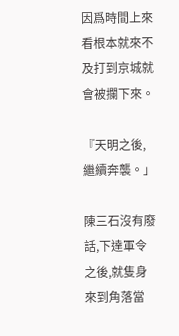因爲時間上來看根本就來不及打到京城就會被攔下來。

『天明之後,繼續奔襲。」

陳三石沒有廢話,下達軍令之後,就隻身來到角落當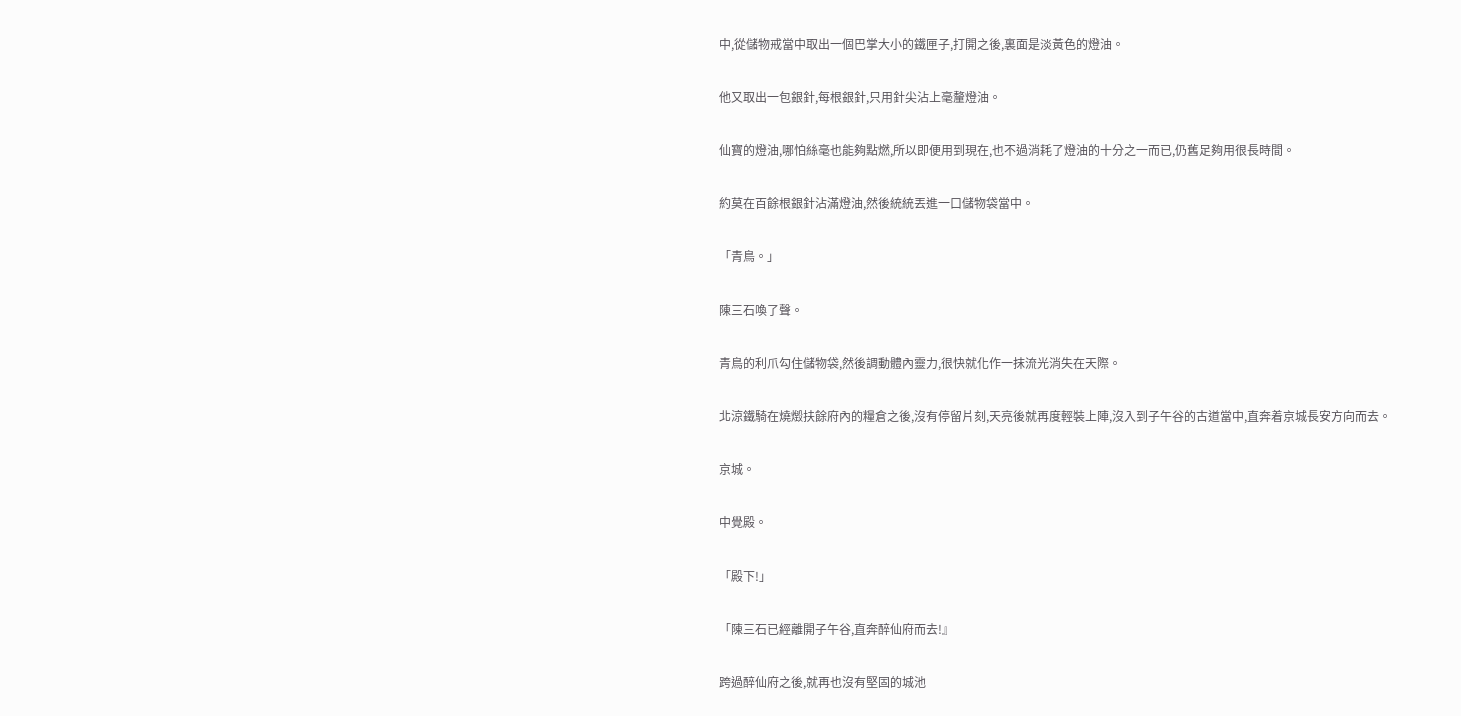中,從儲物戒當中取出一個巴掌大小的鐵匣子,打開之後,裏面是淡黃色的燈油。

他又取出一包銀針,每根銀針,只用針尖沾上毫釐燈油。

仙寶的燈油,哪怕絲毫也能夠點燃,所以即便用到現在,也不過消耗了燈油的十分之一而已,仍舊足夠用很長時間。

約莫在百餘根銀針沾滿燈油,然後統統丟進一口儲物袋當中。

「青鳥。」

陳三石喚了聲。

青鳥的利爪勾住儲物袋,然後調動體內靈力,很快就化作一抹流光消失在天際。

北涼鐵騎在燒燬扶餘府內的糧倉之後,沒有停留片刻,天亮後就再度輕裝上陣,沒入到子午谷的古道當中,直奔着京城長安方向而去。

京城。

中覺殿。

「殿下!」

「陳三石已經離開子午谷,直奔醉仙府而去!』

跨過醉仙府之後,就再也沒有堅固的城池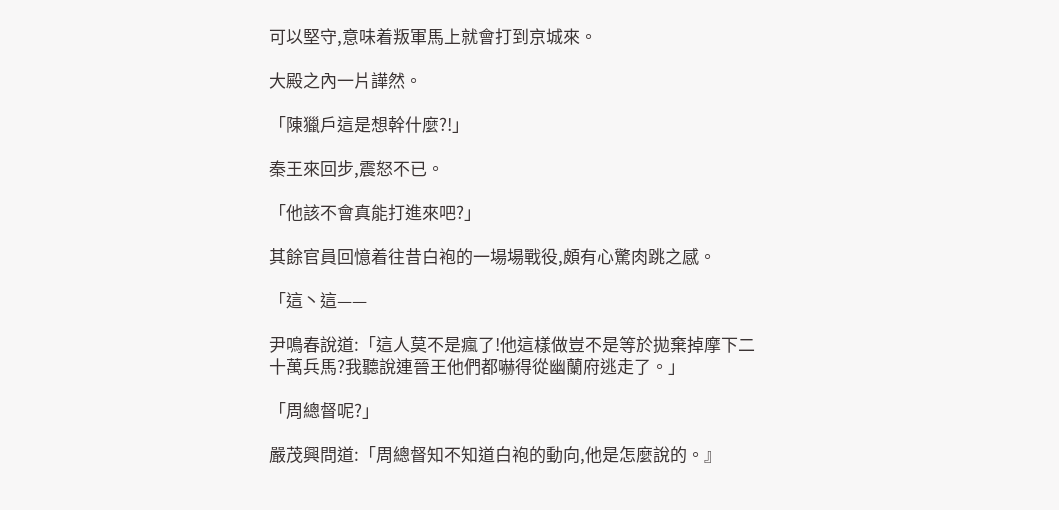可以堅守,意味着叛軍馬上就會打到京城來。

大殿之內一片譁然。

「陳獵戶這是想幹什麼?!」

秦王來回步,震怒不已。

「他該不會真能打進來吧?」

其餘官員回憶着往昔白袍的一場場戰役,頗有心驚肉跳之感。

「這丶這——

尹鳴春說道:「這人莫不是瘋了!他這樣做豈不是等於拋棄掉摩下二十萬兵馬?我聽說連晉王他們都嚇得從幽蘭府逃走了。」

「周總督呢?」

嚴茂興問道:「周總督知不知道白袍的動向,他是怎麼說的。』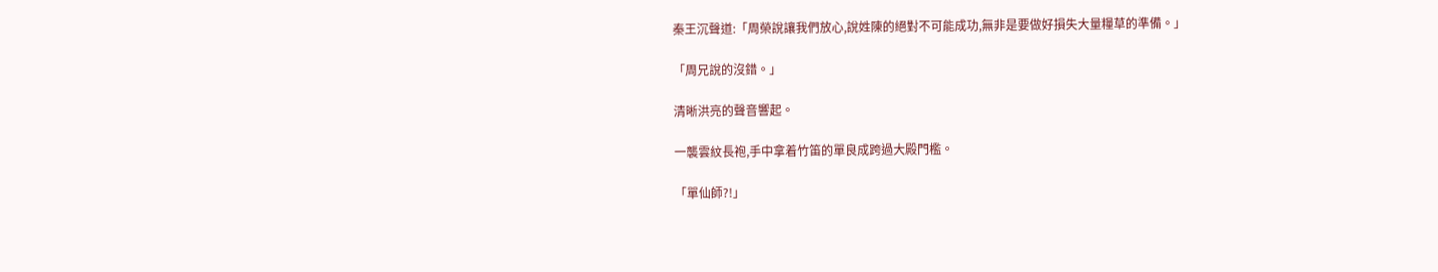秦王沉聲道:「周榮說讓我們放心,說姓陳的絕對不可能成功,無非是要做好損失大量糧草的準備。」

「周兄說的沒錯。」

清晰洪亮的聲音響起。

一襲雲紋長袍,手中拿着竹笛的單良成跨過大殿門檻。

「單仙師?!」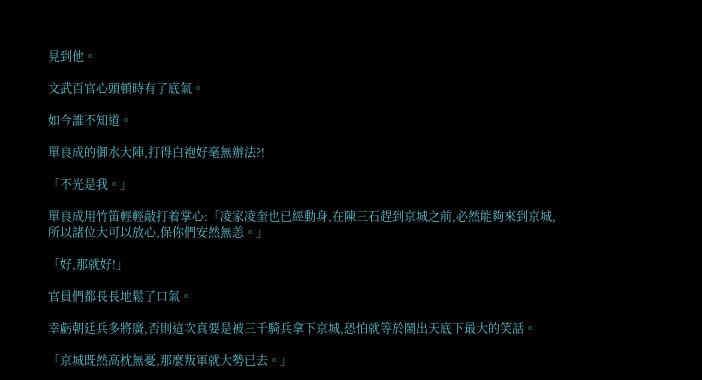見到他。

文武百官心頭頓時有了底氣。

如今誰不知道。

單良成的御水大陣,打得白袍好毫無辦法?!

「不光是我。」

單良成用竹笛輕輕敲打着掌心:「凌家凌奎也已經動身,在陳三石趕到京城之前,必然能夠來到京城,所以諸位大可以放心,保你們安然無恙。」

「好,那就好!」

官員們都長長地鬆了口氣。

幸虧朝廷兵多將廣,否則這次真要是被三千騎兵拿下京城,恐怕就等於鬧出天底下最大的笑話。

「京城既然高枕無憂,那麼叛軍就大勢已去。」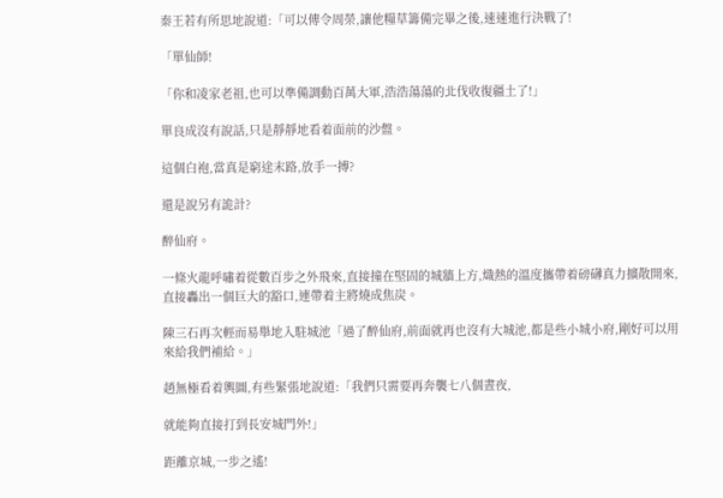秦王若有所思地說道:「可以傳令周榮,讓他糧草籌備完畢之後,速速進行決戰了!

「單仙師!

「你和凌家老祖,也可以準備調動百萬大軍,浩浩蕩蕩的北伐收復疆土了!」

單良成沒有說話,只是靜靜地看着面前的沙盤。

這個白袍,當真是窮途末路,放手一搏?

還是說另有詭計?

醉仙府。

一條火龍呼嘯着從數百步之外飛來,直接撞在堅固的城牆上方,熾熱的溫度攜帶着磅礴真力擴散開來,直接轟出一個巨大的豁口,連帶着主將燒成焦炭。

陳三石再次輕而易舉地入駐城池「過了醉仙府,前面就再也沒有大城池,都是些小城小府,剛好可以用來給我們補給。」

趙無極看着輿圖,有些緊張地說道:「我們只需要再奔襲七八個晝夜,

就能夠直接打到長安城門外!」

距離京城,一步之遙!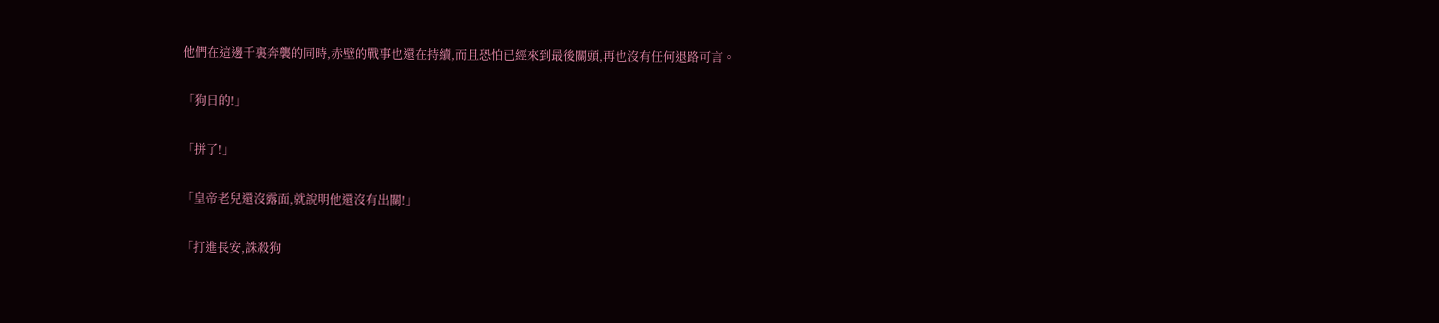他們在這邊千裏奔襲的同時,赤壁的戰事也還在持續,而且恐怕已經來到最後關頭,再也沒有任何退路可言。

「狗日的!」

「拼了!」

「皇帝老兒還沒露面,就說明他還沒有出關!」

「打進長安,誅殺狗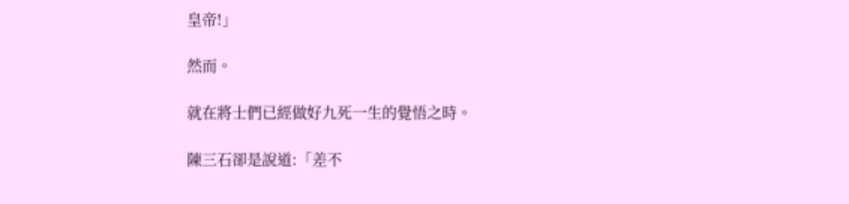皇帝!」

然而。

就在將士們已經做好九死一生的覺悟之時。

陳三石卻是說道:「差不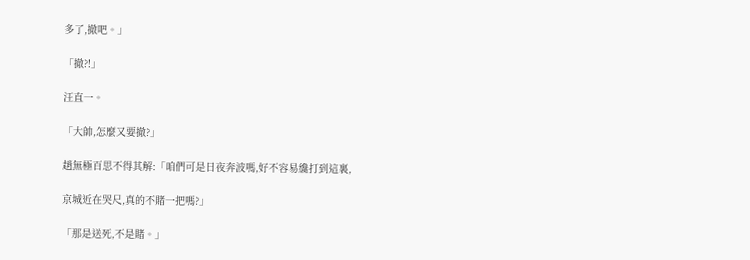多了,撤吧。」

「撤?!」

汪直一。

「大帥,怎麼又要撤?」

趙無極百思不得其解:「咱們可是日夜奔波嗎,好不容易纔打到這裏,

京城近在哭尺,真的不賭一把嗎?」

「那是送死,不是賭。」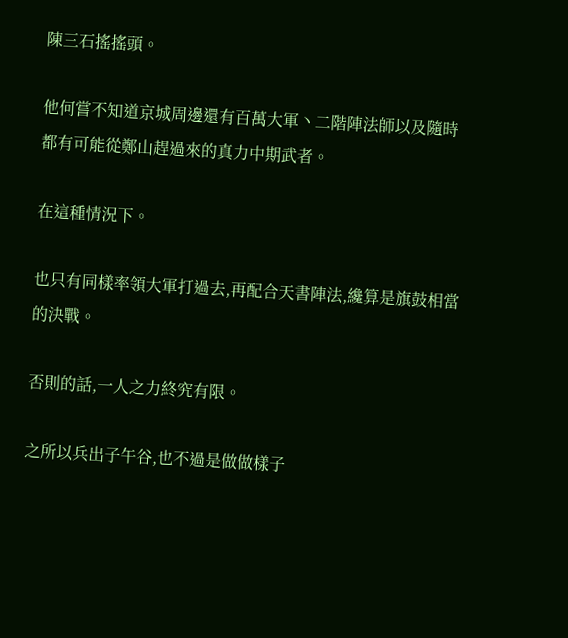陳三石搖搖頭。

他何嘗不知道京城周邊還有百萬大軍丶二階陣法師以及隨時都有可能從鄭山趕過來的真力中期武者。

在這種情況下。

也只有同樣率領大軍打過去,再配合天書陣法,纔算是旗鼓相當的決戰。

否則的話,一人之力終究有限。

之所以兵出子午谷,也不過是做做樣子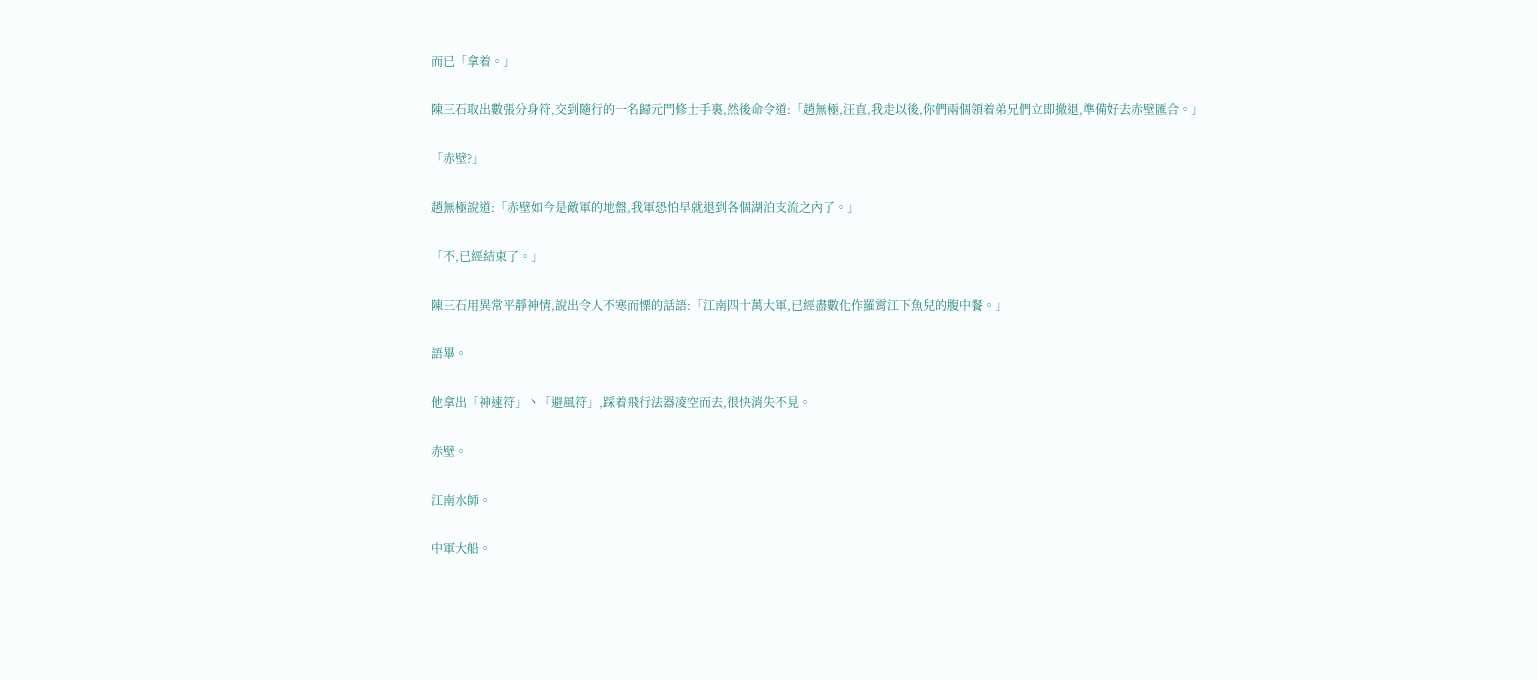而已「拿着。」

陳三石取出數張分身符,交到隨行的一名歸元門修士手裏,然後命令道:「趙無極,汪直,我走以後,你們兩個領着弟兄們立即撤退,準備好去赤壁匯合。」

「赤壁?」

趙無極說道:「赤壁如今是敵軍的地盤,我軍恐怕早就退到各個湖泊支流之內了。」

「不,已經結束了。」

陳三石用異常平靜神情,說出令人不寒而慄的話語:「江南四十萬大軍,已經盡數化作羅霄江下魚兒的腹中餐。」

語畢。

他拿出「神速符」丶「避風符」,踩着飛行法器凌空而去,很快消失不見。

赤壁。

江南水師。

中軍大船。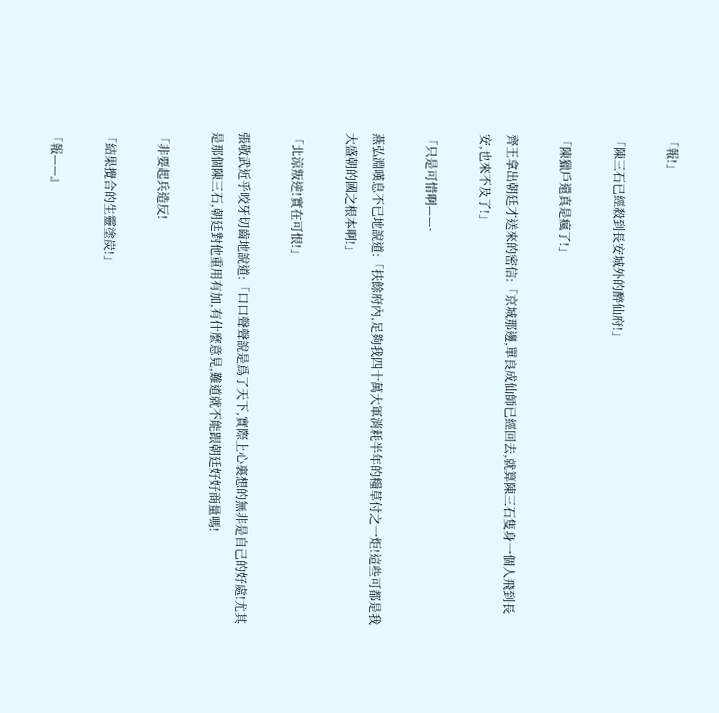「報!」

「陳三石已經殺到長安城外的醉仙府!」

「陳獵戶還真是瘋了!」

齊王拿出朝廷才送來的密信:「京城那邊,單良成仙師已經回去,就算陳三石隻身一個人飛到長安,也來不及了!」

「只是可惜啊——·

燕弘淵嘆息不已地說道:「扶餘府內,足夠我四十萬大軍消耗半年的糧草付之一炬!這些可都是我大盛朝的國之根本啊!」

「北涼叛逆!實在可恨!」

張敬武近乎咬牙切齒地說道:「口口聲聲說是爲了天下,實際上心裏想的無非是自己的好處!尤其是那個陳三石,朝廷對他重用有加,有什麼意見,難道就不能跟朝廷好好商量嗎!

「非要起兵造反!

「結果攪合的生靈塗炭!」

「報——』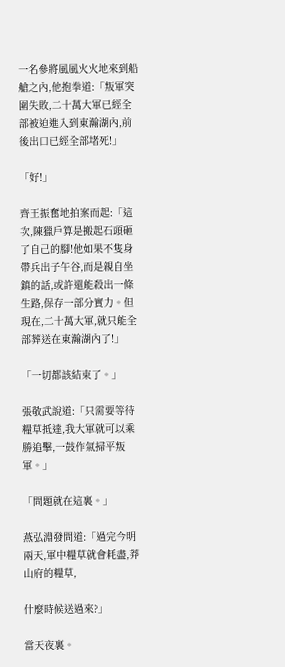一名參將風風火火地來到船艙之內,他抱拳道:「叛軍突圍失敗,二十萬大軍已經全部被迫進入到東瀚湖內,前後出口已經全部堵死!」

「好!」

齊王振奮地拍案而起:「這次,陳獵戶算是搬起石頭砸了自己的腳!他如果不隻身帶兵出子午谷,而是親自坐鎮的話,或許還能殺出一條生路,保存一部分實力。但現在,二十萬大軍,就只能全部葬送在東瀚湖內了!」

「一切都該結束了。」

張敬武說道:「只需要等待糧草抵達,我大軍就可以乘勝追擊,一鼓作氣掃平叛軍。」

「問題就在這裏。」

燕弘淵發問道:「過完今明兩天,軍中糧草就會耗盡,莽山府的糧草,

什麼時候送過來?」

當天夜裏。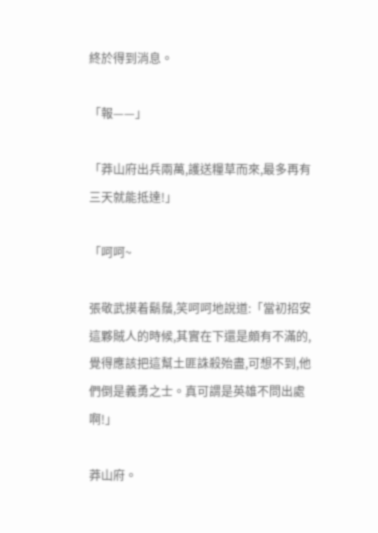終於得到消息。

「報——」

「莽山府出兵兩萬,護送糧草而來,最多再有三天就能抵達!」

「呵呵~

張敬武摸着鬍鬚,笑呵呵地說道:「當初招安這夥賊人的時候,其實在下還是頗有不滿的,覺得應該把這幫土匪誅殺殆盡,可想不到,他們倒是義勇之士。真可謂是英雄不問出處啊!」

莽山府。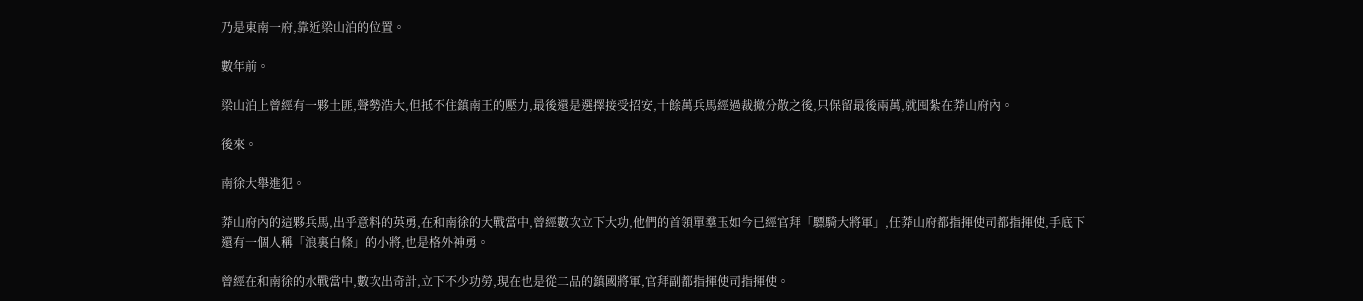乃是東南一府,靠近梁山泊的位置。

數年前。

梁山泊上曾經有一夥土匪,聲勢浩大,但抵不住鎮南王的壓力,最後還是選擇接受招安,十餘萬兵馬經過裁撤分散之後,只保留最後兩萬,就囤紮在莽山府內。

後來。

南徐大舉進犯。

莽山府內的這夥兵馬,出乎意料的英勇,在和南徐的大戰當中,曾經數次立下大功,他們的首領單羣玉如今已經官拜「驃騎大將軍」,任莽山府都指揮使司都指揮使,手底下還有一個人稱「浪裏白條」的小將,也是格外神勇。

曾經在和南徐的水戰當中,數次出奇計,立下不少功勞,現在也是從二品的鎮國將軍,官拜副都指揮使司指揮使。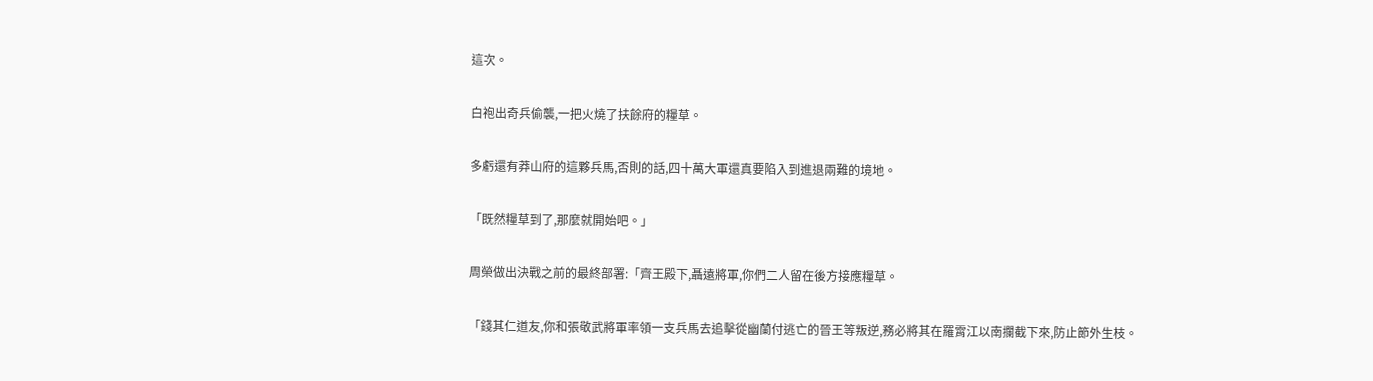這次。

白袍出奇兵偷襲,一把火燒了扶餘府的糧草。

多虧還有莽山府的這夥兵馬,否則的話,四十萬大軍還真要陷入到進退兩難的境地。

「既然糧草到了,那麼就開始吧。」

周榮做出決戰之前的最終部署:「齊王殿下,聶遠將軍,你們二人留在後方接應糧草。

「錢其仁道友,你和張敬武將軍率領一支兵馬去追擊從幽蘭付逃亡的晉王等叛逆,務必將其在羅霄江以南攔截下來,防止節外生枝。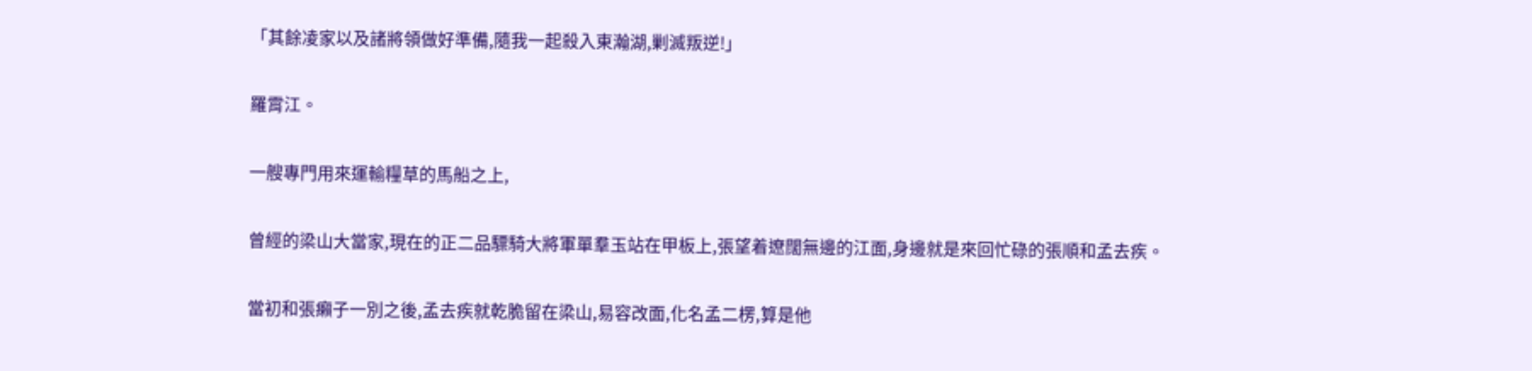「其餘凌家以及諸將領做好準備,隨我一起殺入東瀚湖,剿滅叛逆!」

羅霄江。

一艘專門用來運輸糧草的馬船之上,

曾經的梁山大當家,現在的正二品驃騎大將軍單羣玉站在甲板上,張望着遼闊無邊的江面,身邊就是來回忙碌的張順和孟去疾。

當初和張癩子一別之後,孟去疾就乾脆留在梁山,易容改面,化名孟二楞,算是他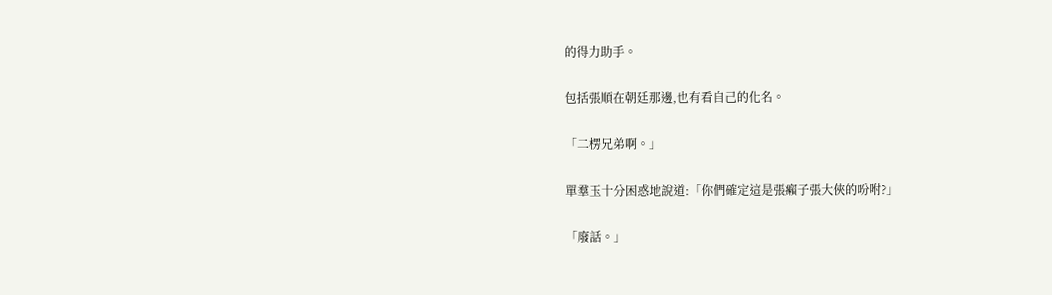的得力助手。

包括張順在朝廷那邊,也有看自己的化名。

「二楞兄弟啊。」

單羣玉十分困惑地說道:「你們確定這是張癩子張大俠的吩咐?」

「廢話。」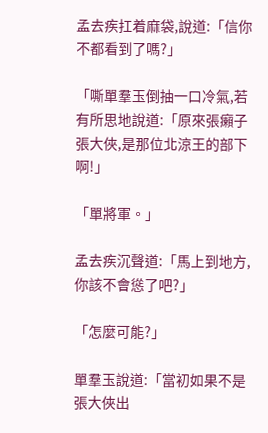孟去疾扛着麻袋,說道:「信你不都看到了嗎?」

「嘶單羣玉倒抽一口冷氣,若有所思地說道:「原來張癩子張大俠,是那位北涼王的部下啊!」

「單將軍。」

孟去疾沉聲道:「馬上到地方,你該不會慫了吧?」

「怎麼可能?」

單羣玉說道:「當初如果不是張大俠出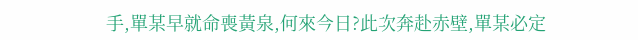手,單某早就命喪黃泉,何來今日?此次奔赴赤壁,單某必定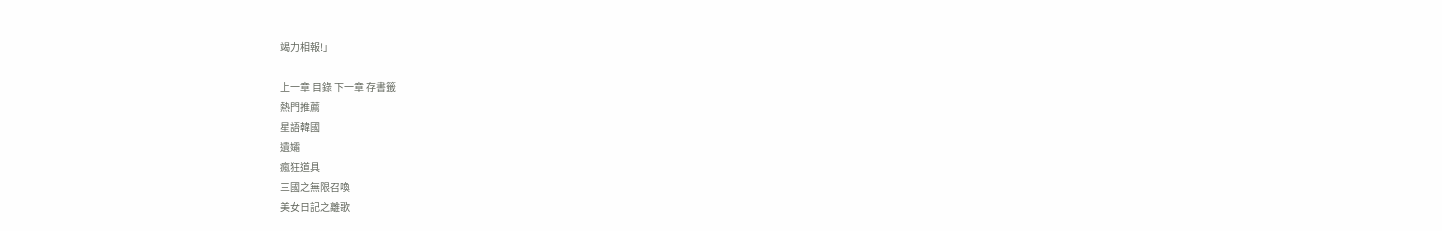竭力相報!」

上一章 目錄 下一章 存書籤
熱門推薦
星語韓國
遺孀
瘋狂道具
三國之無限召喚
美女日記之離歌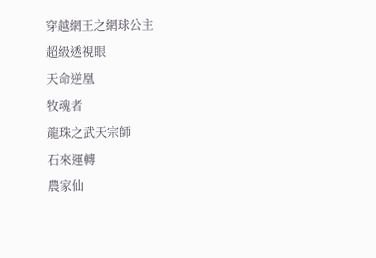穿越網王之網球公主
超級透視眼
天命逆凰
牧魂者
龍珠之武天宗師
石來運轉
農家仙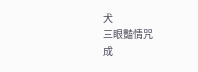犬
三眼豔情咒
成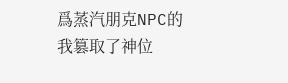爲蒸汽朋克NPC的我篡取了神位